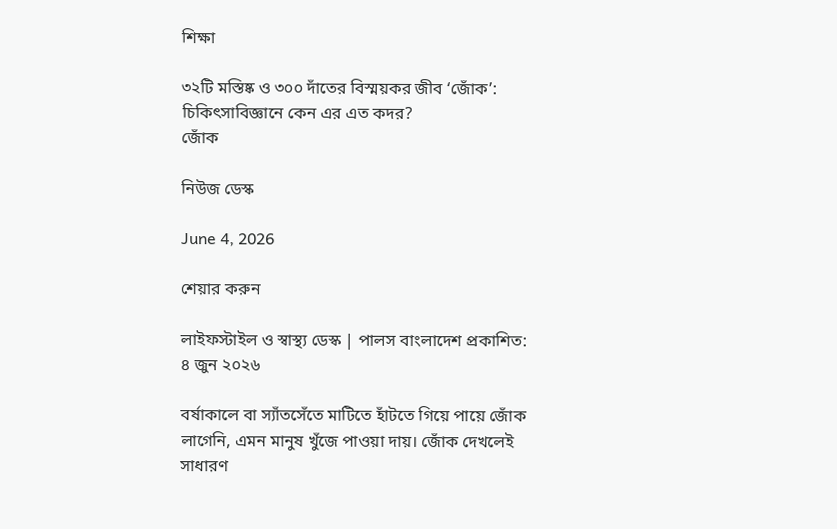শিক্ষা

৩২টি মস্তিষ্ক ও ৩০০ দাঁতের বিস্ময়কর জীব ‘জোঁক’: চিকিৎসাবিজ্ঞানে কেন এর এত কদর?
জোঁক

নিউজ ডেস্ক

June 4, 2026

শেয়ার করুন

লাইফস্টাইল ও স্বাস্থ্য ডেস্ক | পালস বাংলাদেশ প্রকাশিত: ৪ জুন ২০২৬

বর্ষাকালে বা স্যাঁতসেঁতে মাটিতে হাঁটতে গিয়ে পায়ে জোঁক লাগেনি, এমন মানুষ খুঁজে পাওয়া দায়। জোঁক দেখলেই সাধারণ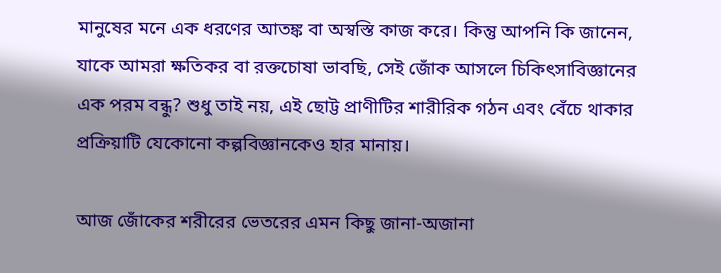মানুষের মনে এক ধরণের আতঙ্ক বা অস্বস্তি কাজ করে। কিন্তু আপনি কি জানেন, যাকে আমরা ক্ষতিকর বা রক্তচোষা ভাবছি, সেই জোঁক আসলে চিকিৎসাবিজ্ঞানের এক পরম বন্ধু? শুধু তাই নয়, এই ছোট্ট প্রাণীটির শারীরিক গঠন এবং বেঁচে থাকার প্রক্রিয়াটি যেকোনো কল্পবিজ্ঞানকেও হার মানায়।

আজ জোঁকের শরীরের ভেতরের এমন কিছু জানা-অজানা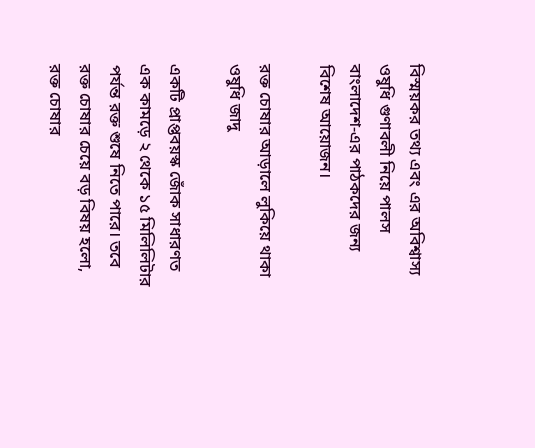বিস্ময়কর তথ্য এবং এর অবিশ্বাস্য ওষুধি গুণাবলী নিয়ে পালস বাংলাদেশ-এর পাঠকদের জন্য বিশেষ আয়োজন।

রক্ত চোষার আড়ালে লুকিয়ে থাকা ওষুধি জাদু

একটি প্রাপ্তবয়স্ক জোঁক সাধারণত এক কামড়ে ২ থেকে ১৫ মিলিলিটার পর্যন্ত রক্ত শুষে নিতে পারে। তবে রক্ত চোষার চেয়ে বড় বিষয় হলো, রক্ত চোষার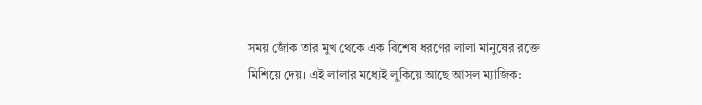সময় জোঁক তার মুখ থেকে এক বিশেষ ধরণের লালা মানুষের রক্তে মিশিয়ে দেয়। এই লালার মধ্যেই লুকিয়ে আছে আসল ম্যাজিক: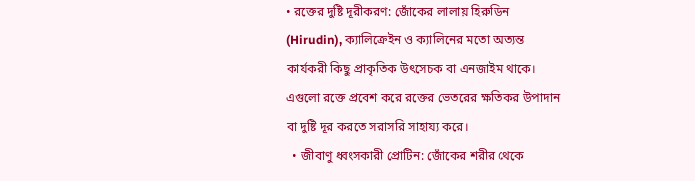• রক্তের দুষ্টি দূরীকরণ: জোঁকের লালায় হিরুডিন (Hirudin), ক্যালিক্রেইন ও ক্যালিনের মতো অত্যন্ত কার্যকরী কিছু প্রাকৃতিক উৎসেচক বা এনজাইম থাকে। এগুলো রক্তে প্রবেশ করে রক্তের ভেতরের ক্ষতিকর উপাদান বা দুষ্টি দূর করতে সরাসরি সাহায্য করে।
  • জীবাণু ধ্বংসকারী প্রোটিন: জোঁকের শরীর থেকে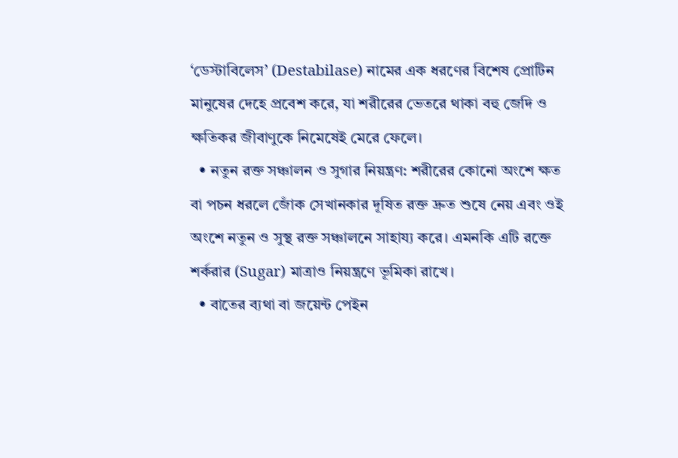‘ডেস্টাবিলেস’ (Destabilase) নামের এক ধরণের বিশেষ প্রোটিন মানুষের দেহে প্রবেশ করে, যা শরীরের ভেতরে থাকা বহু জেদি ও ক্ষতিকর জীবাণুকে নিমেষেই মেরে ফেলে।
  • নতুন রক্ত সঞ্চালন ও সুগার নিয়ন্ত্রণ: শরীরের কোনো অংশে ক্ষত বা পচন ধরলে জোঁক সেখানকার দূষিত রক্ত দ্রুত শুষে নেয় এবং ওই অংশে নতুন ও সুস্থ রক্ত সঞ্চালনে সাহায্য করে। এমনকি এটি রক্তে শর্করার (Sugar) মাত্রাও নিয়ন্ত্রণে ভূমিকা রাখে।
  • বাতের ব্যথা বা জয়েন্ট পেইন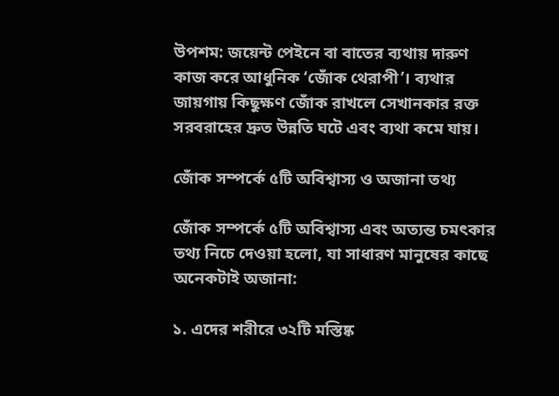উপশম: জয়েন্ট পেইনে বা বাতের ব্যথায় দারুণ কাজ করে আধুনিক ‘জোঁক থেরাপী’। ব্যথার জায়গায় কিছুক্ষণ জোঁক রাখলে সেখানকার রক্ত সরবরাহের দ্রুত উন্নতি ঘটে এবং ব্যথা কমে যায়।

জোঁক সম্পর্কে ৫টি অবিশ্বাস্য ও অজানা তথ্য

জোঁক সম্পর্কে ৫টি অবিশ্বাস্য এবং অত্যন্ত চমৎকার তথ্য নিচে দেওয়া হলো, যা সাধারণ মানুষের কাছে অনেকটাই অজানা:

১. এদের শরীরে ৩২টি মস্তিষ্ক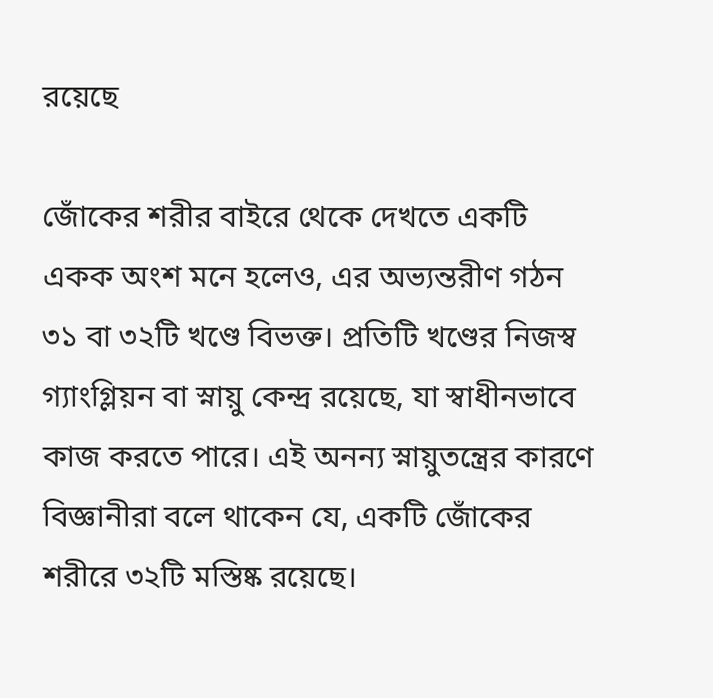রয়েছে

জোঁকের শরীর বাইরে থেকে দেখতে একটি একক অংশ মনে হলেও, এর অভ্যন্তরীণ গঠন ৩১ বা ৩২টি খণ্ডে বিভক্ত। প্রতিটি খণ্ডের নিজস্ব গ্যাংগ্লিয়ন বা স্নায়ু কেন্দ্র রয়েছে, যা স্বাধীনভাবে কাজ করতে পারে। এই অনন্য স্নায়ুতন্ত্রের কারণে বিজ্ঞানীরা বলে থাকেন যে, একটি জোঁকের শরীরে ৩২টি মস্তিষ্ক রয়েছে।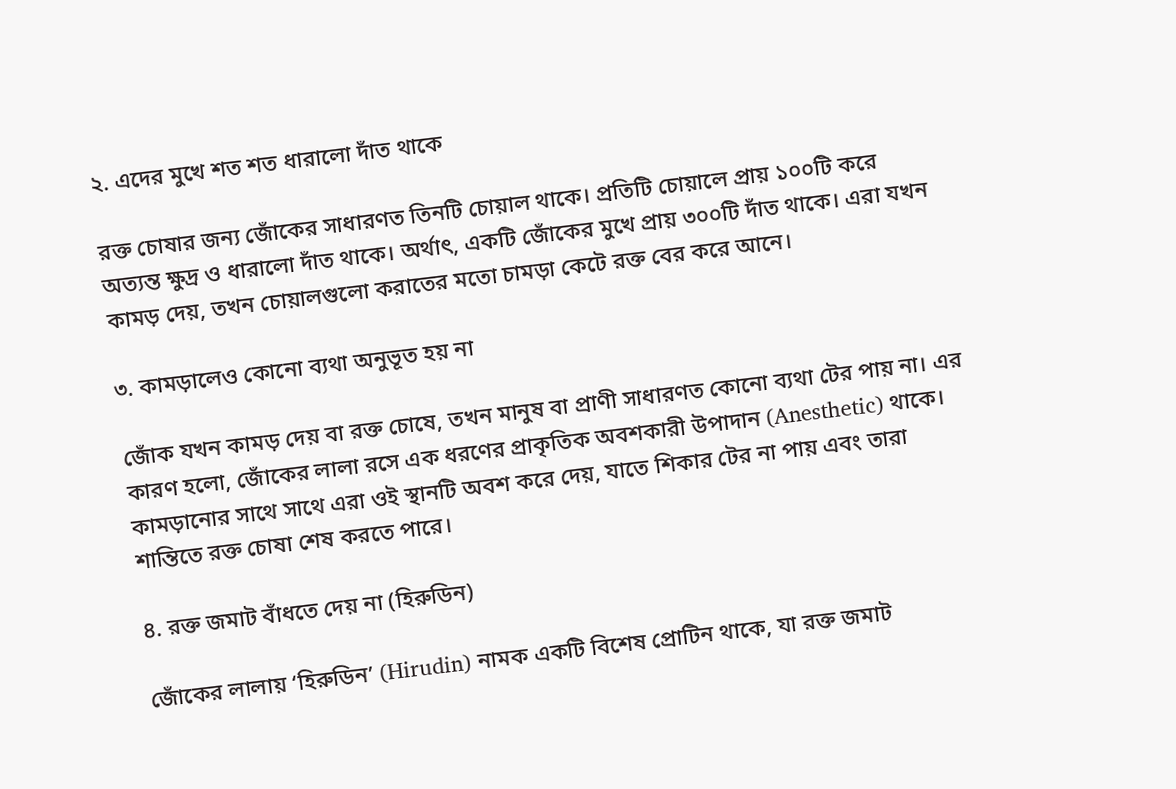২. এদের মুখে শত শত ধারালো দাঁত থাকে

রক্ত চোষার জন্য জোঁকের সাধারণত তিনটি চোয়াল থাকে। প্রতিটি চোয়ালে প্রায় ১০০টি করে অত্যন্ত ক্ষুদ্র ও ধারালো দাঁত থাকে। অর্থাৎ, একটি জোঁকের মুখে প্রায় ৩০০টি দাঁত থাকে। এরা যখন কামড় দেয়, তখন চোয়ালগুলো করাতের মতো চামড়া কেটে রক্ত বের করে আনে।

৩. কামড়ালেও কোনো ব্যথা অনুভূত হয় না

জোঁক যখন কামড় দেয় বা রক্ত চোষে, তখন মানুষ বা প্রাণী সাধারণত কোনো ব্যথা টের পায় না। এর কারণ হলো, জোঁকের লালা রসে এক ধরণের প্রাকৃতিক অবশকারী উপাদান (Anesthetic) থাকে। কামড়ানোর সাথে সাথে এরা ওই স্থানটি অবশ করে দেয়, যাতে শিকার টের না পায় এবং তারা শান্তিতে রক্ত চোষা শেষ করতে পারে।

৪. রক্ত জমাট বাঁধতে দেয় না (হিরুডিন)

জোঁকের লালায় ‘হিরুডিন’ (Hirudin) নামক একটি বিশেষ প্রোটিন থাকে, যা রক্ত জমাট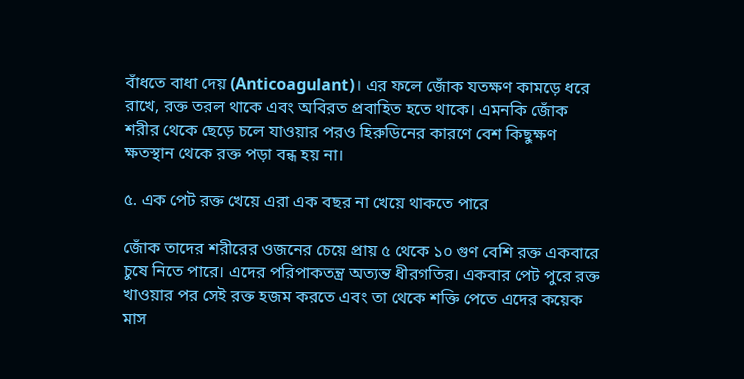বাঁধতে বাধা দেয় (Anticoagulant)। এর ফলে জোঁক যতক্ষণ কামড়ে ধরে রাখে, রক্ত তরল থাকে এবং অবিরত প্রবাহিত হতে থাকে। এমনকি জোঁক শরীর থেকে ছেড়ে চলে যাওয়ার পরও হিরুডিনের কারণে বেশ কিছুক্ষণ ক্ষতস্থান থেকে রক্ত পড়া বন্ধ হয় না।

৫. এক পেট রক্ত খেয়ে এরা এক বছর না খেয়ে থাকতে পারে

জোঁক তাদের শরীরের ওজনের চেয়ে প্রায় ৫ থেকে ১০ গুণ বেশি রক্ত একবারে চুষে নিতে পারে। এদের পরিপাকতন্ত্র অত্যন্ত ধীরগতির। একবার পেট পুরে রক্ত খাওয়ার পর সেই রক্ত হজম করতে এবং তা থেকে শক্তি পেতে এদের কয়েক মাস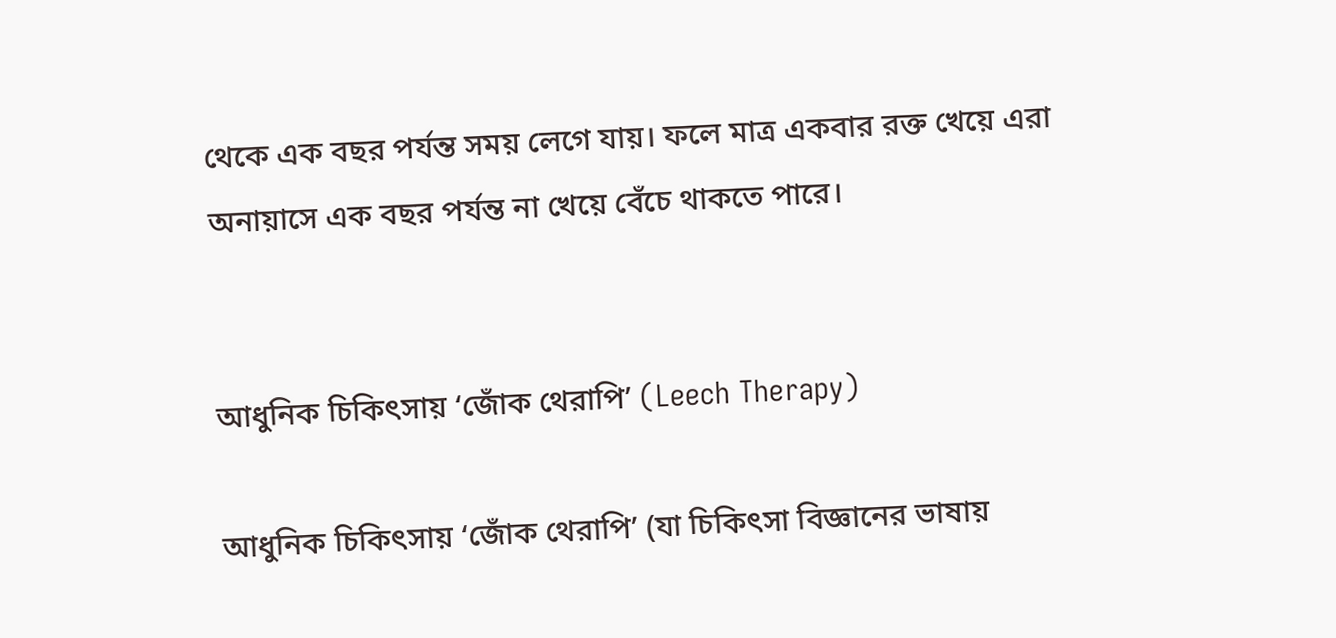থেকে এক বছর পর্যন্ত সময় লেগে যায়। ফলে মাত্র একবার রক্ত খেয়ে এরা অনায়াসে এক বছর পর্যন্ত না খেয়ে বেঁচে থাকতে পারে।


আধুনিক চিকিৎসায় ‘জোঁক থেরাপি’ (Leech Therapy)

আধুনিক চিকিৎসায় ‘জোঁক থেরাপি’ (যা চিকিৎসা বিজ্ঞানের ভাষায়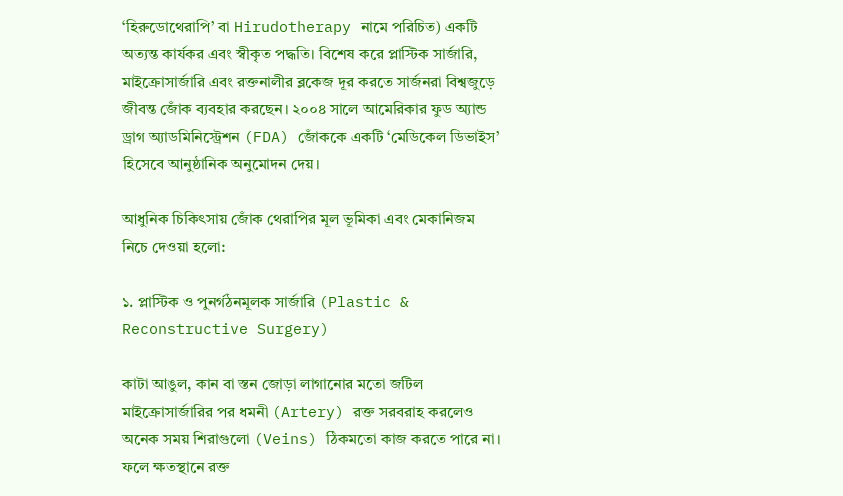‘হিরুডোথেরাপি’ বা Hirudotherapy নামে পরিচিত) একটি অত্যন্ত কার্যকর এবং স্বীকৃত পদ্ধতি। বিশেষ করে প্লাস্টিক সার্জারি, মাইক্রোসার্জারি এবং রক্তনালীর ব্লকেজ দূর করতে সার্জনরা বিশ্বজুড়ে জীবন্ত জোঁক ব্যবহার করছেন। ২০০৪ সালে আমেরিকার ফুড অ্যান্ড ড্রাগ অ্যাডমিনিস্ট্রেশন (FDA) জোঁককে একটি ‘মেডিকেল ডিভাইস’ হিসেবে আনুষ্ঠানিক অনুমোদন দেয়।

আধুনিক চিকিৎসায় জোঁক থেরাপির মূল ভূমিকা এবং মেকানিজম নিচে দেওয়া হলো:

১. প্লাস্টিক ও পুনর্গঠনমূলক সার্জারি (Plastic & Reconstructive Surgery)

কাটা আঙুল, কান বা স্তন জোড়া লাগানোর মতো জটিল মাইক্রোসার্জারির পর ধমনী (Artery) রক্ত সরবরাহ করলেও অনেক সময় শিরাগুলো (Veins) ঠিকমতো কাজ করতে পারে না। ফলে ক্ষতস্থানে রক্ত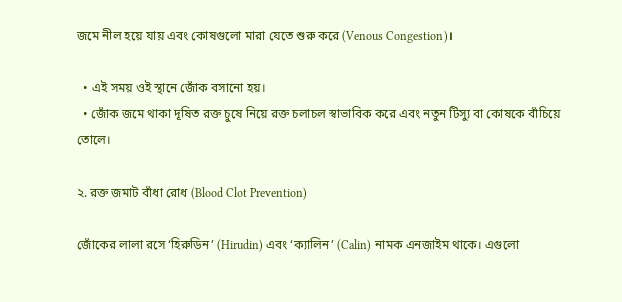জমে নীল হয়ে যায় এবং কোষগুলো মারা যেতে শুরু করে (Venous Congestion)।

  • এই সময় ওই স্থানে জোঁক বসানো হয়।
  • জোঁক জমে থাকা দূষিত রক্ত চুষে নিয়ে রক্ত চলাচল স্বাভাবিক করে এবং নতুন টিস্যু বা কোষকে বাঁচিয়ে তোলে।

২. রক্ত জমাট বাঁধা রোধ (Blood Clot Prevention)

জোঁকের লালা রসে ‘হিরুডিন’ (Hirudin) এবং ‘ক্যালিন’ (Calin) নামক এনজাইম থাকে। এগুলো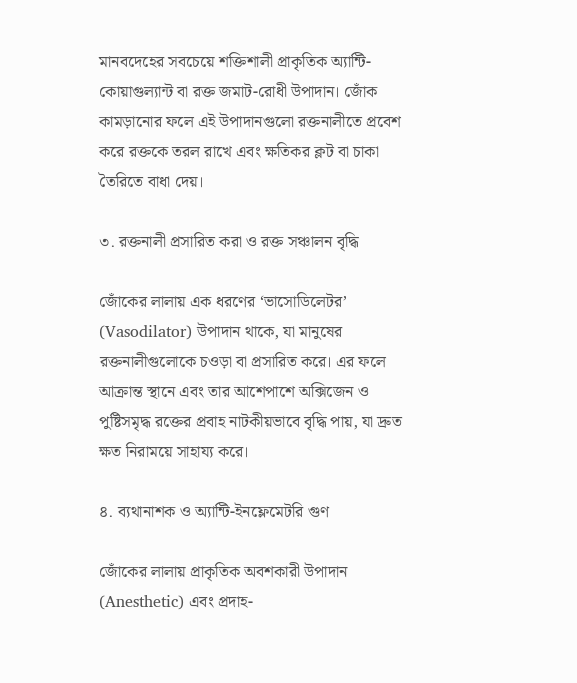মানবদেহের সবচেয়ে শক্তিশালী প্রাকৃতিক অ্যান্টি-কোয়াগুল্যান্ট বা রক্ত জমাট-রোধী উপাদান। জোঁক কামড়ানোর ফলে এই উপাদানগুলো রক্তনালীতে প্রবেশ করে রক্তকে তরল রাখে এবং ক্ষতিকর ক্লট বা চাকা তৈরিতে বাধা দেয়।

৩. রক্তনালী প্রসারিত করা ও রক্ত সঞ্চালন বৃদ্ধি

জোঁকের লালায় এক ধরণের ‘ভাসোডিলেটর’ (Vasodilator) উপাদান থাকে, যা মানুষের রক্তনালীগুলোকে চওড়া বা প্রসারিত করে। এর ফলে আক্রান্ত স্থানে এবং তার আশেপাশে অক্সিজেন ও পুষ্টিসমৃদ্ধ রক্তের প্রবাহ নাটকীয়ভাবে বৃদ্ধি পায়, যা দ্রুত ক্ষত নিরাময়ে সাহায্য করে।

৪. ব্যথানাশক ও অ্যান্টি-ইনফ্লেমেটরি গুণ

জোঁকের লালায় প্রাকৃতিক অবশকারী উপাদান (Anesthetic) এবং প্রদাহ-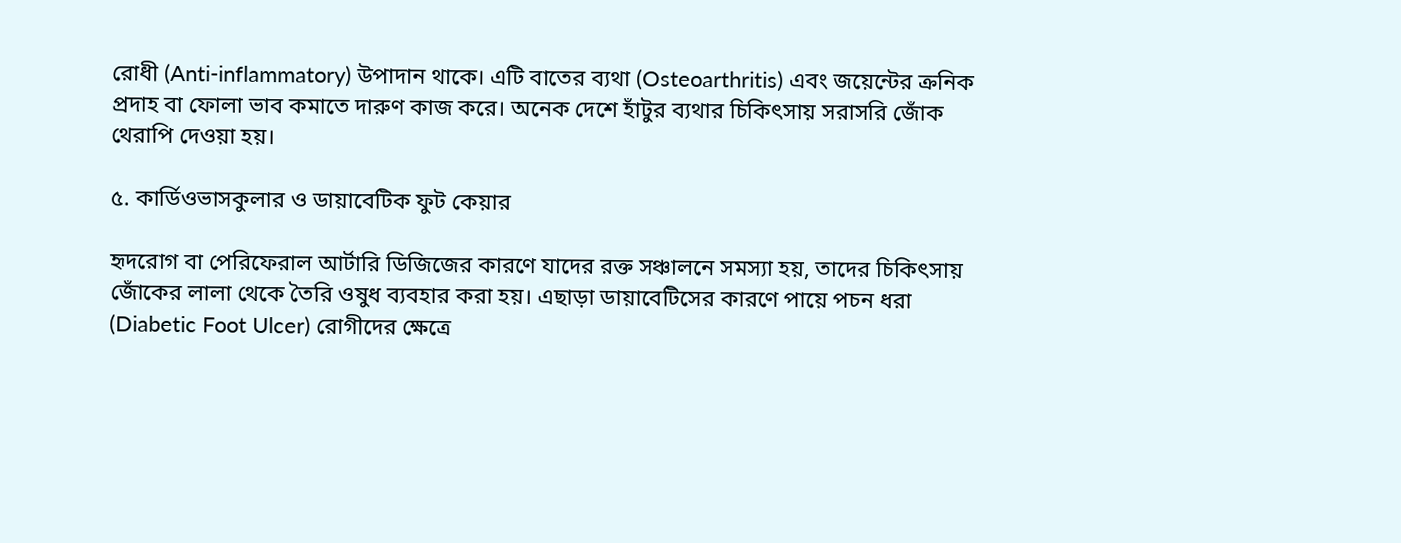রোধী (Anti-inflammatory) উপাদান থাকে। এটি বাতের ব্যথা (Osteoarthritis) এবং জয়েন্টের ক্রনিক প্রদাহ বা ফোলা ভাব কমাতে দারুণ কাজ করে। অনেক দেশে হাঁটুর ব্যথার চিকিৎসায় সরাসরি জোঁক থেরাপি দেওয়া হয়।

৫. কার্ডিওভাসকুলার ও ডায়াবেটিক ফুট কেয়ার

হৃদরোগ বা পেরিফেরাল আর্টারি ডিজিজের কারণে যাদের রক্ত সঞ্চালনে সমস্যা হয়, তাদের চিকিৎসায় জোঁকের লালা থেকে তৈরি ওষুধ ব্যবহার করা হয়। এছাড়া ডায়াবেটিসের কারণে পায়ে পচন ধরা (Diabetic Foot Ulcer) রোগীদের ক্ষেত্রে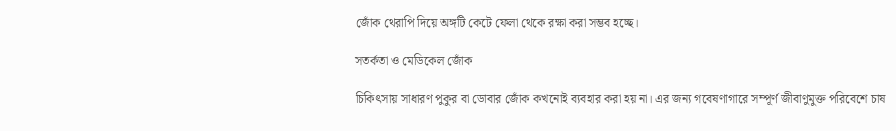জোঁক থেরাপি দিয়ে অঙ্গটি কেটে ফেলা থেকে রক্ষা করা সম্ভব হচ্ছে।

সতর্কতা ও মেডিকেল জোঁক

চিকিৎসায় সাধারণ পুকুর বা ডোবার জোঁক কখনোই ব্যবহার করা হয় না। এর জন্য গবেষণাগারে সম্পূর্ণ জীবাণুমুক্ত পরিবেশে চাষ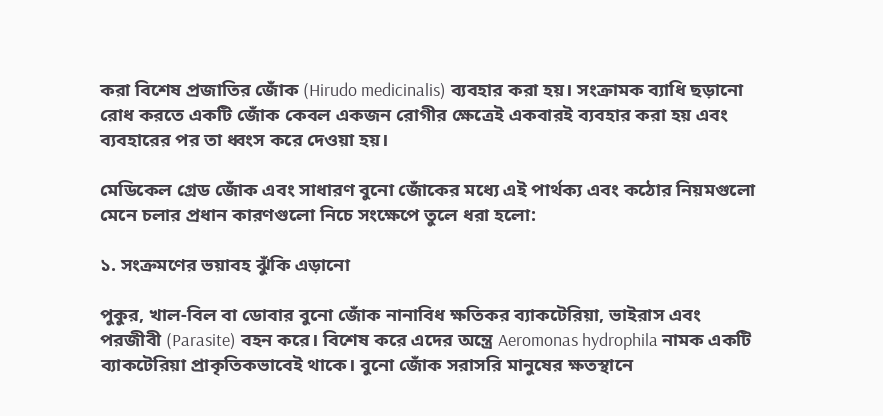করা বিশেষ প্রজাতির জোঁক (Hirudo medicinalis) ব্যবহার করা হয়। সংক্রামক ব্যাধি ছড়ানো রোধ করতে একটি জোঁক কেবল একজন রোগীর ক্ষেত্রেই একবারই ব্যবহার করা হয় এবং ব্যবহারের পর তা ধ্বংস করে দেওয়া হয়।

মেডিকেল গ্রেড জোঁক এবং সাধারণ বুনো জোঁকের মধ্যে এই পার্থক্য এবং কঠোর নিয়মগুলো মেনে চলার প্রধান কারণগুলো নিচে সংক্ষেপে তুলে ধরা হলো:

১. সংক্রমণের ভয়াবহ ঝুঁকি এড়ানো

পুকুর, খাল-বিল বা ডোবার বুনো জোঁক নানাবিধ ক্ষতিকর ব্যাকটেরিয়া, ভাইরাস এবং পরজীবী (Parasite) বহন করে। বিশেষ করে এদের অন্ত্রে Aeromonas hydrophila নামক একটি ব্যাকটেরিয়া প্রাকৃতিকভাবেই থাকে। বুনো জোঁক সরাসরি মানুষের ক্ষতস্থানে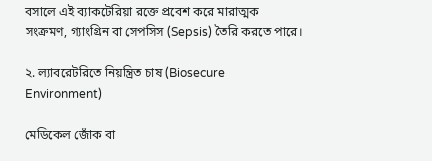বসালে এই ব্যাকটেরিয়া রক্তে প্রবেশ করে মারাত্মক সংক্রমণ, গ্যাংগ্রিন বা সেপসিস (Sepsis) তৈরি করতে পারে।

২. ল্যাবরেটরিতে নিয়ন্ত্রিত চাষ (Biosecure Environment)

মেডিকেল জোঁক বা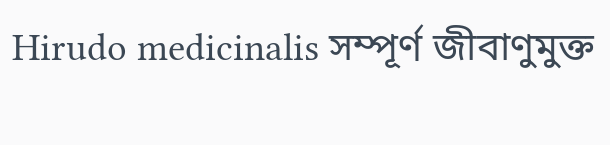Hirudo medicinalis সম্পূর্ণ জীবাণুমুক্ত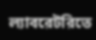ল্যাবরেটরিতে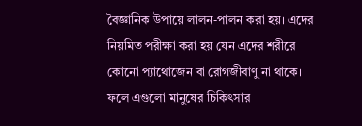বৈজ্ঞানিক উপায়ে লালন-পালন করা হয়। এদের নিয়মিত পরীক্ষা করা হয় যেন এদের শরীরে কোনো প্যাথোজেন বা রোগজীবাণু না থাকে। ফলে এগুলো মানুষের চিকিৎসার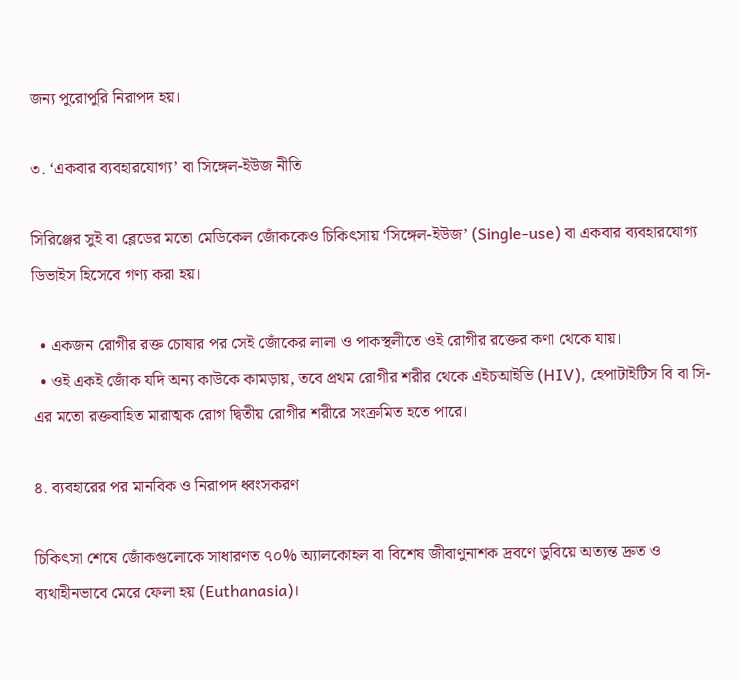জন্য পুরোপুরি নিরাপদ হয়।

৩. ‘একবার ব্যবহারযোগ্য’ বা সিঙ্গেল-ইউজ নীতি

সিরিঞ্জের সুই বা ব্লেডের মতো মেডিকেল জোঁককেও চিকিৎসায় ‘সিঙ্গেল-ইউজ’ (Single-use) বা একবার ব্যবহারযোগ্য ডিভাইস হিসেবে গণ্য করা হয়।

  • একজন রোগীর রক্ত চোষার পর সেই জোঁকের লালা ও পাকস্থলীতে ওই রোগীর রক্তের কণা থেকে যায়।
  • ওই একই জোঁক যদি অন্য কাউকে কামড়ায়, তবে প্রথম রোগীর শরীর থেকে এইচআইভি (HIV), হেপাটাইটিস বি বা সি-এর মতো রক্তবাহিত মারাত্মক রোগ দ্বিতীয় রোগীর শরীরে সংক্রমিত হতে পারে।

৪. ব্যবহারের পর মানবিক ও নিরাপদ ধ্বংসকরণ

চিকিৎসা শেষে জোঁকগুলোকে সাধারণত ৭০% অ্যালকোহল বা বিশেষ জীবাণুনাশক দ্রবণে ডুবিয়ে অত্যন্ত দ্রুত ও ব্যথাহীনভাবে মেরে ফেলা হয় (Euthanasia)।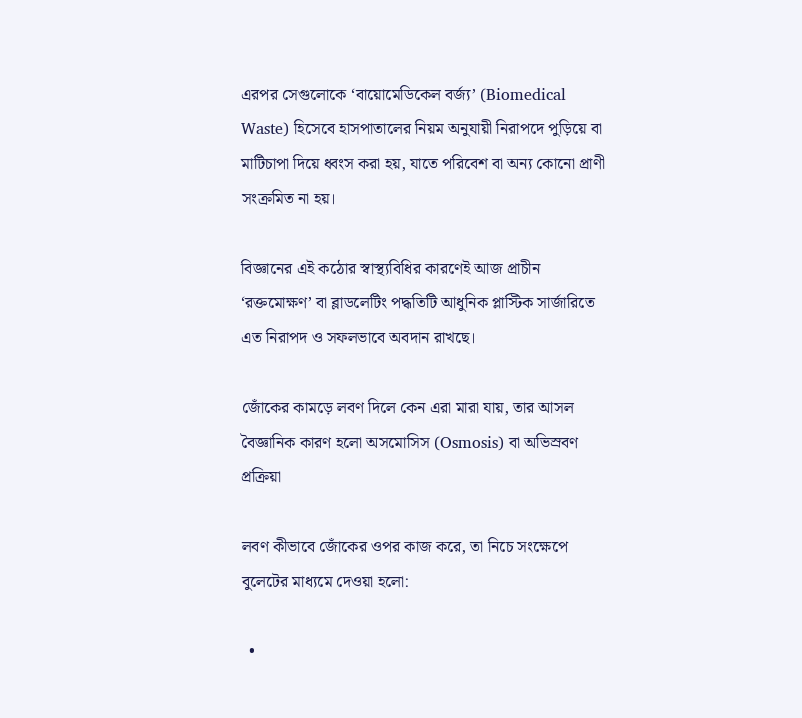এরপর সেগুলোকে ‘বায়োমেডিকেল বর্জ্য’ (Biomedical Waste) হিসেবে হাসপাতালের নিয়ম অনুযায়ী নিরাপদে পুড়িয়ে বা মাটিচাপা দিয়ে ধ্বংস করা হয়, যাতে পরিবেশ বা অন্য কোনো প্রাণী সংক্রমিত না হয়।

বিজ্ঞানের এই কঠোর স্বাস্থ্যবিধির কারণেই আজ প্রাচীন ‘রক্তমোক্ষণ’ বা ব্লাডলেটিং পদ্ধতিটি আধুনিক প্লাস্টিক সার্জারিতে এত নিরাপদ ও সফলভাবে অবদান রাখছে।

জোঁকের কামড়ে লবণ দিলে কেন এরা মারা যায়, তার আসল বৈজ্ঞানিক কারণ হলো অসমোসিস (Osmosis) বা অভিস্রবণ প্রক্রিয়া

লবণ কীভাবে জোঁকের ওপর কাজ করে, তা নিচে সংক্ষেপে বুলেটের মাধ্যমে দেওয়া হলো:

  •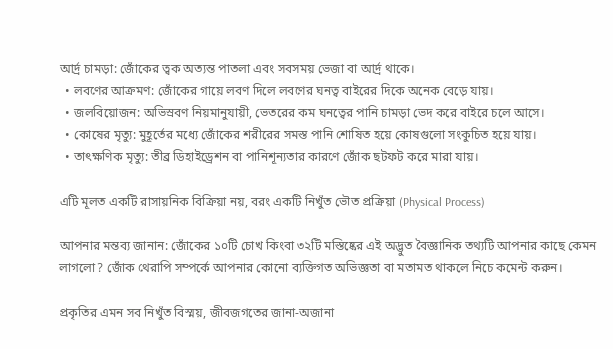আর্দ্র চামড়া: জোঁকের ত্বক অত্যন্ত পাতলা এবং সবসময় ভেজা বা আর্দ্র থাকে।
  • লবণের আক্রমণ: জোঁকের গায়ে লবণ দিলে লবণের ঘনত্ব বাইরের দিকে অনেক বেড়ে যায়।
  • জলবিয়োজন: অভিস্রবণ নিয়মানুযায়ী, ভেতরের কম ঘনত্বের পানি চামড়া ভেদ করে বাইরে চলে আসে।
  • কোষের মৃত্যু: মুহূর্তের মধ্যে জোঁকের শরীরের সমস্ত পানি শোষিত হয়ে কোষগুলো সংকুচিত হয়ে যায়।
  • তাৎক্ষণিক মৃত্যু: তীব্র ডিহাইড্রেশন বা পানিশূন্যতার কারণে জোঁক ছটফট করে মারা যায়।

এটি মূলত একটি রাসায়নিক বিক্রিয়া নয়, বরং একটি নিখুঁত ভৌত প্রক্রিয়া (Physical Process)

আপনার মন্তব্য জানান: জোঁকের ১০টি চোখ কিংবা ৩২টি মস্তিষ্কের এই অদ্ভুত বৈজ্ঞানিক তথ্যটি আপনার কাছে কেমন লাগলো? জোঁক থেরাপি সম্পর্কে আপনার কোনো ব্যক্তিগত অভিজ্ঞতা বা মতামত থাকলে নিচে কমেন্ট করুন।

প্রকৃতির এমন সব নিখুঁত বিস্ময়, জীবজগতের জানা-অজানা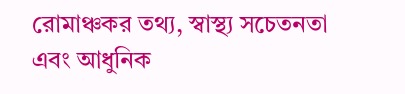রোমাঞ্চকর তথ্য, স্বাস্থ্য সচেতনতা এবং আধুনিক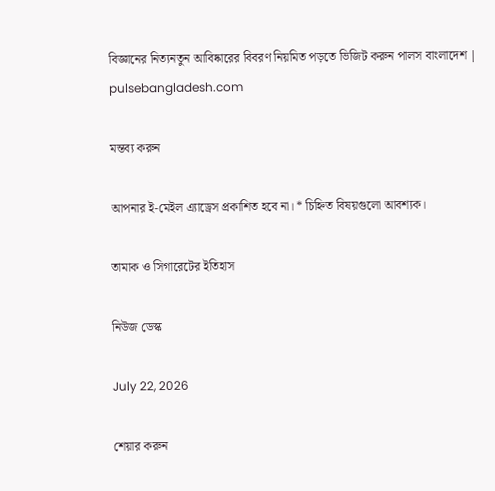বিজ্ঞানের নিত্যনতুন আবিষ্কারের বিবরণ নিয়মিত পড়তে ভিজিট করুন পালস বাংলাদেশ | pulsebangladesh.com

মন্তব্য করুন

আপনার ই-মেইল এ্যাড্রেস প্রকাশিত হবে না। * চিহ্নিত বিষয়গুলো আবশ্যক।

তামাক ও সিগারেটের ইতিহাস

নিউজ ডেস্ক

July 22, 2026

শেয়ার করুন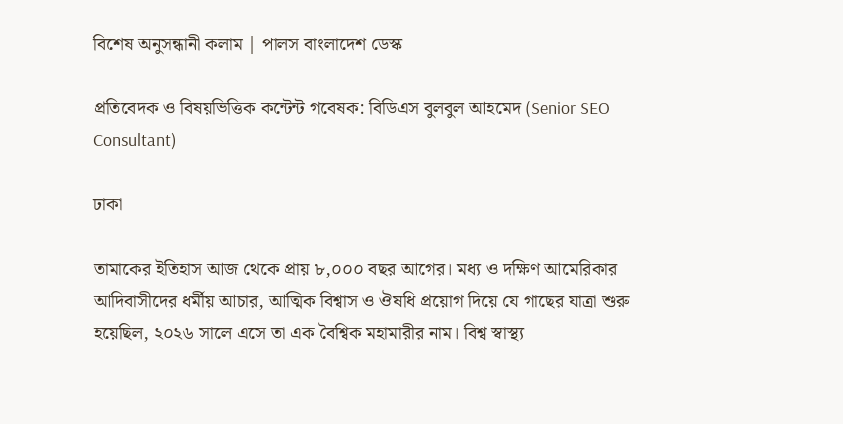বিশেষ অনুসন্ধানী কলাম | পালস বাংলাদেশ ডেস্ক

প্রতিবেদক ও বিষয়ভিত্তিক কন্টেন্ট গবেষক: বিডিএস বুলবুল আহমেদ (Senior SEO Consultant)

ঢাকা

তামাকের ইতিহাস আজ থেকে প্রায় ৮,০০০ বছর আগের। মধ্য ও দক্ষিণ আমেরিকার আদিবাসীদের ধর্মীয় আচার, আত্মিক বিশ্বাস ও ঔষধি প্রয়োগ দিয়ে যে গাছের যাত্রা শুরু হয়েছিল, ২০২৬ সালে এসে তা এক বৈশ্বিক মহামারীর নাম। বিশ্ব স্বাস্থ্য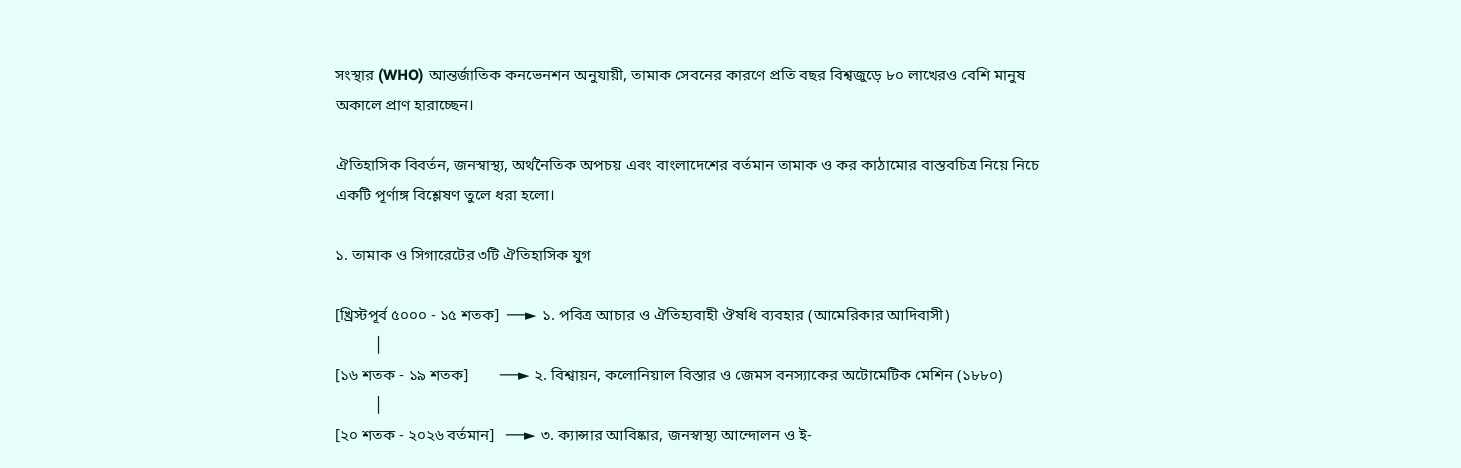সংস্থার (WHO) আন্তর্জাতিক কনভেনশন অনুযায়ী, তামাক সেবনের কারণে প্রতি বছর বিশ্বজুড়ে ৮০ লাখেরও বেশি মানুষ অকালে প্রাণ হারাচ্ছেন।

ঐতিহাসিক বিবর্তন, জনস্বাস্থ্য, অর্থনৈতিক অপচয় এবং বাংলাদেশের বর্তমান তামাক ও কর কাঠামোর বাস্তবচিত্র নিয়ে নিচে একটি পূর্ণাঙ্গ বিশ্লেষণ তুলে ধরা হলো।

১. তামাক ও সিগারেটের ৩টি ঐতিহাসিক যুগ

[খ্রিস্টপূর্ব ৫০০০ - ১৫ শতক]  ──► ১. পবিত্র আচার ও ঐতিহ্যবাহী ঔষধি ব্যবহার (আমেরিকার আদিবাসী)
          │
[১৬ শতক - ১৯ শতক]        ──► ২. বিশ্বায়ন, কলোনিয়াল বিস্তার ও জেমস বনস্যাকের অটোমেটিক মেশিন (১৮৮০)
          │
[২০ শতক - ২০২৬ বর্তমান]   ──► ৩. ক্যান্সার আবিষ্কার, জনস্বাস্থ্য আন্দোলন ও ই-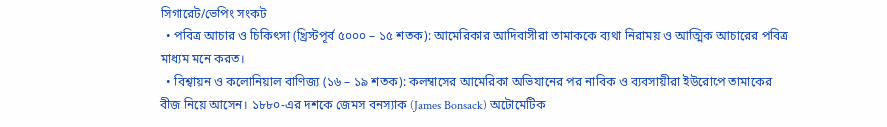সিগারেট/ভেপিং সংকট
  • পবিত্র আচার ও চিকিৎসা (খ্রিস্টপূর্ব ৫০০০ – ১৫ শতক): আমেরিকার আদিবাসীরা তামাককে ব্যথা নিরাময় ও আত্মিক আচারের পবিত্র মাধ্যম মনে করত।
  • বিশ্বায়ন ও কলোনিয়াল বাণিজ্য (১৬ – ১৯ শতক): কলম্বাসের আমেরিকা অভিযানের পর নাবিক ও ব্যবসায়ীরা ইউরোপে তামাকের বীজ নিয়ে আসেন। ১৮৮০-এর দশকে জেমস বনস্যাক (James Bonsack) অটোমেটিক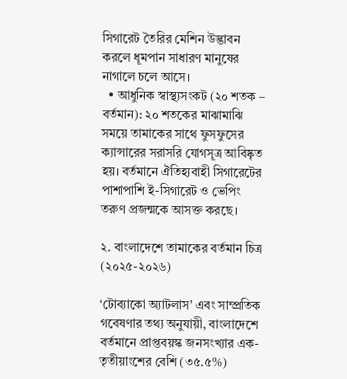সিগারেট তৈরির মেশিন উদ্ভাবন করলে ধূমপান সাধারণ মানুষের নাগালে চলে আসে।
  • আধুনিক স্বাস্থ্যসংকট (২০ শতক – বর্তমান): ২০ শতকের মাঝামাঝি সময়ে তামাকের সাথে ফুসফুসের ক্যান্সারের সরাসরি যোগসূত্র আবিষ্কৃত হয়। বর্তমানে ঐতিহ্যবাহী সিগারেটের পাশাপাশি ই-সিগারেট ও ভেপিং তরুণ প্রজন্মকে আসক্ত করছে।

২. বাংলাদেশে তামাকের বর্তমান চিত্র (২০২৫-২০২৬)

‘টোব্যাকো অ্যাটলাস’ এবং সাম্প্রতিক গবেষণার তথ্য অনুযায়ী, বাংলাদেশে বর্তমানে প্রাপ্তবয়স্ক জনসংখ্যার এক-তৃতীয়াংশের বেশি (৩৫.৫%)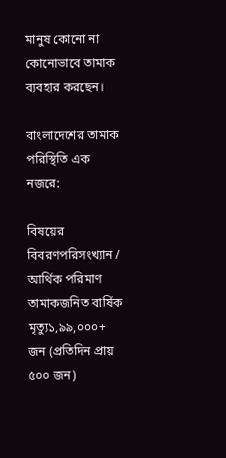মানুষ কোনো না কোনোভাবে তামাক ব্যবহার করছেন।

বাংলাদেশের তামাক পরিস্থিতি এক নজরে:

বিষয়ের বিবরণপরিসংখ্যান / আর্থিক পরিমাণ
তামাকজনিত বার্ষিক মৃত্যু১,৯৯,০০০+ জন (প্রতিদিন প্রায় ৫০০ জন)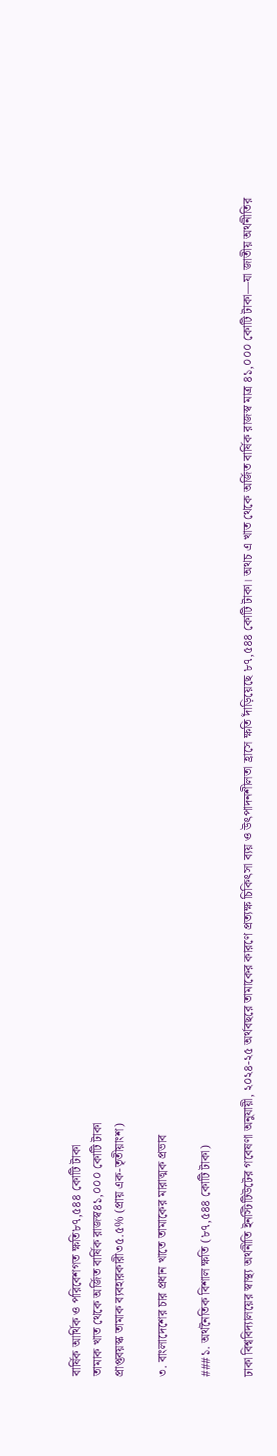বার্ষিক আর্থিক ও পরিবেশগত ক্ষতি৮৭,৫৪৪ কোটি টাকা
তামাক খাত থেকে অর্জিত বার্ষিক রাজস্ব৪১,০০০ কোটি টাকা
প্রাপ্তবয়স্ক তামাক ব্যবহারকারী৩৫.৫% (প্রায় এক-তৃতীয়াংশ)

৩. বাংলাদেশের চার প্রধান খাতে তামাকের মারাত্মক প্রভাব

###১. অর্থনৈতিক বিশাল ক্ষতি (৮৭,৫৪৪ কোটি টাকা)

ঢাকা বিশ্ববিদ্যালয়ের স্বাস্থ্য অর্থনীতি ইনস্টিটিউটের গবেষণা অনুযায়ী, ২০২৪-২৫ অর্থবছরে তামাকের কারণে প্রত্যক্ষ চিকিৎসা ব্যয় ও উৎপাদনশীলতা হ্রাসে ক্ষতি দাঁড়িয়েছে ৮৭,৫৪৪ কোটি টাকা। অথচ এ খাত থেকে অর্জিত বার্ষিক রাজস্ব মাত্র ৪১,০০০ কোটি টাকা—যা জাতীয় অর্থনীতির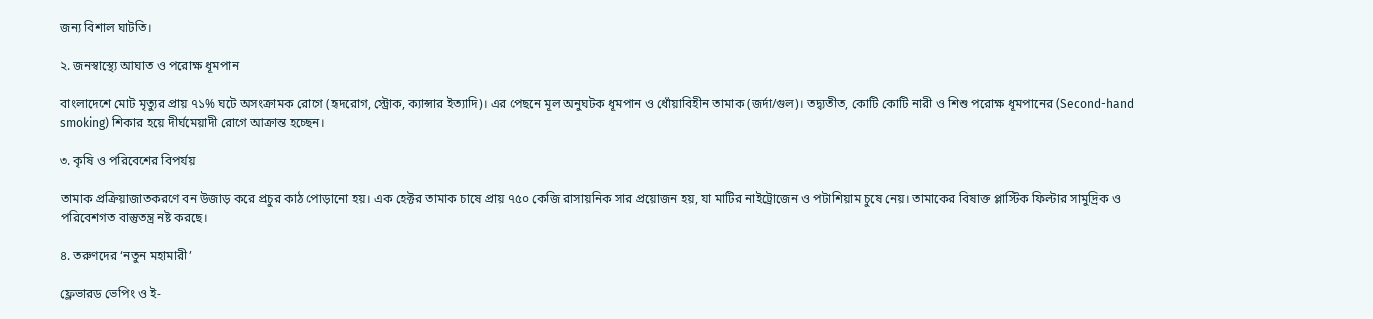জন্য বিশাল ঘাটতি।

২. জনস্বাস্থ্যে আঘাত ও পরোক্ষ ধূমপান

বাংলাদেশে মোট মৃত্যুর প্রায় ৭১% ঘটে অসংক্রামক রোগে (হৃদরোগ, স্ট্রোক, ক্যান্সার ইত্যাদি)। এর পেছনে মূল অনুঘটক ধূমপান ও ধোঁয়াবিহীন তামাক (জর্দা/গুল)। তদ্ব্যতীত, কোটি কোটি নারী ও শিশু পরোক্ষ ধূমপানের (Second-hand smoking) শিকার হয়ে দীর্ঘমেয়াদী রোগে আক্রান্ত হচ্ছেন।

৩. কৃষি ও পরিবেশের বিপর্যয়

তামাক প্রক্রিয়াজাতকরণে বন উজাড় করে প্রচুর কাঠ পোড়ানো হয়। এক হেক্টর তামাক চাষে প্রায় ৭৫০ কেজি রাসায়নিক সার প্রয়োজন হয়, যা মাটির নাইট্রোজেন ও পটাশিয়াম চুষে নেয়। তামাকের বিষাক্ত প্লাস্টিক ফিল্টার সামুদ্রিক ও পরিবেশগত বাস্তুতন্ত্র নষ্ট করছে।

৪. তরুণদের ‘নতুন মহামারী’

ফ্লেভারড ভেপিং ও ই-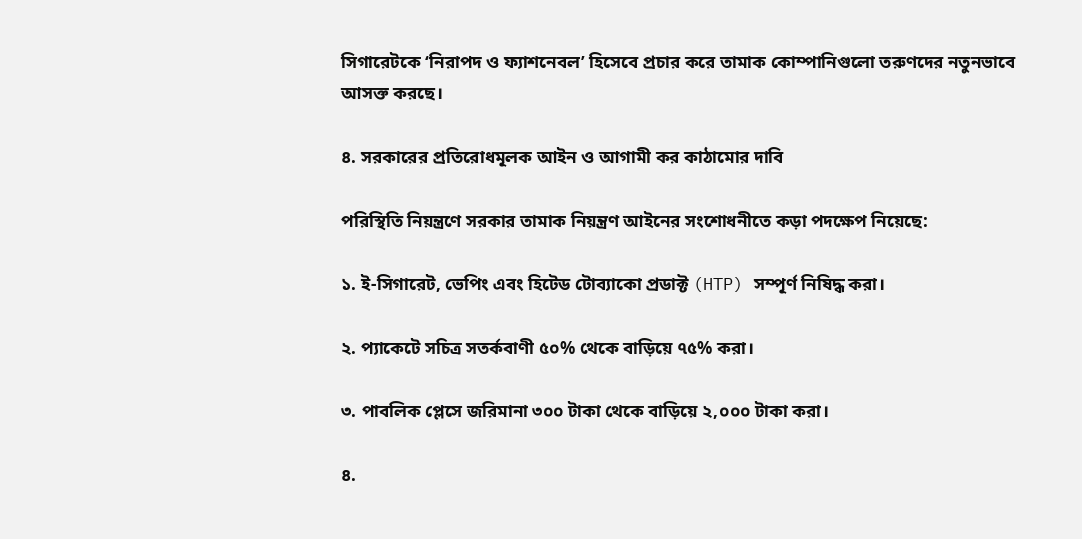সিগারেটকে ‘নিরাপদ ও ফ্যাশনেবল’ হিসেবে প্রচার করে তামাক কোম্পানিগুলো তরুণদের নতুনভাবে আসক্ত করছে।

৪. সরকারের প্রতিরোধমূলক আইন ও আগামী কর কাঠামোর দাবি

পরিস্থিতি নিয়ন্ত্রণে সরকার তামাক নিয়ন্ত্রণ আইনের সংশোধনীতে কড়া পদক্ষেপ নিয়েছে:

১. ই-সিগারেট, ভেপিং এবং হিটেড টোব্যাকো প্রডাক্ট (HTP) সম্পূর্ণ নিষিদ্ধ করা।

২. প্যাকেটে সচিত্র সতর্কবাণী ৫০% থেকে বাড়িয়ে ৭৫% করা।

৩. পাবলিক প্লেসে জরিমানা ৩০০ টাকা থেকে বাড়িয়ে ২,০০০ টাকা করা।

৪.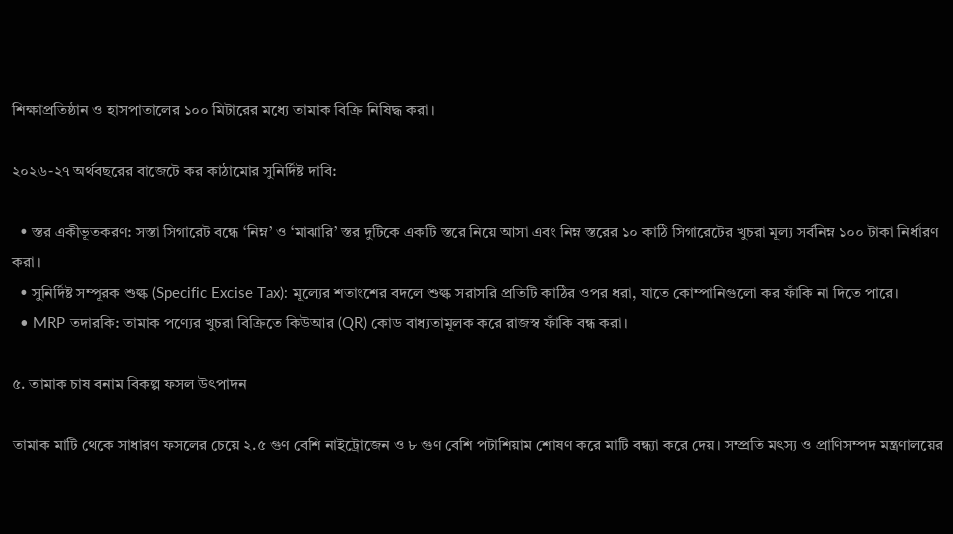শিক্ষাপ্রতিষ্ঠান ও হাসপাতালের ১০০ মিটারের মধ্যে তামাক বিক্রি নিষিদ্ধ করা।

২০২৬-২৭ অর্থবছরের বাজেটে কর কাঠামোর সুনির্দিষ্ট দাবি:

  • স্তর একীভূতকরণ: সস্তা সিগারেট বন্ধে ‘নিম্ন’ ও ‘মাঝারি’ স্তর দুটিকে একটি স্তরে নিয়ে আসা এবং নিম্ন স্তরের ১০ কাঠি সিগারেটের খুচরা মূল্য সর্বনিম্ন ১০০ টাকা নির্ধারণ করা।
  • সুনির্দিষ্ট সম্পূরক শুল্ক (Specific Excise Tax): মূল্যের শতাংশের বদলে শুল্ক সরাসরি প্রতিটি কাঠির ওপর ধরা, যাতে কোম্পানিগুলো কর ফাঁকি না দিতে পারে।
  • MRP তদারকি: তামাক পণ্যের খুচরা বিক্রিতে কিউআর (QR) কোড বাধ্যতামূলক করে রাজস্ব ফাঁকি বন্ধ করা।

৫. তামাক চাষ বনাম বিকল্প ফসল উৎপাদন

তামাক মাটি থেকে সাধারণ ফসলের চেয়ে ২.৫ গুণ বেশি নাইট্রোজেন ও ৮ গুণ বেশি পটাশিয়াম শোষণ করে মাটি বন্ধ্যা করে দেয়। সম্প্রতি মৎস্য ও প্রাণিসম্পদ মন্ত্রণালয়ের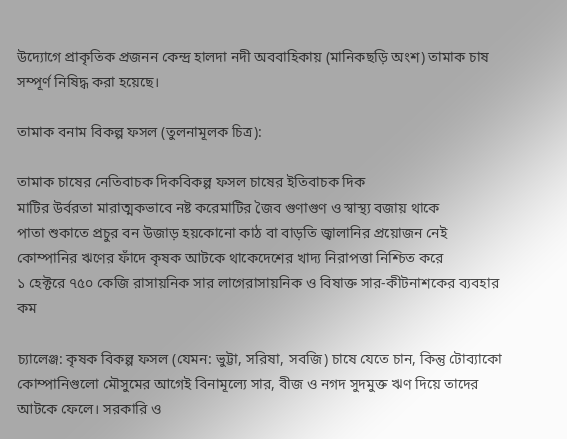উদ্যোগে প্রাকৃতিক প্রজনন কেন্দ্র হালদা নদী অববাহিকায় (মানিকছড়ি অংশ) তামাক চাষ সম্পূর্ণ নিষিদ্ধ করা হয়েছে।

তামাক বনাম বিকল্প ফসল (তুলনামূলক চিত্র):

তামাক চাষের নেতিবাচক দিকবিকল্প ফসল চাষের ইতিবাচক দিক
মাটির উর্বরতা মারাত্মকভাবে নষ্ট করেমাটির জৈব গুণাগুণ ও স্বাস্থ্য বজায় থাকে
পাতা শুকাতে প্রচুর বন উজাড় হয়কোনো কাঠ বা বাড়তি জ্বালানির প্রয়োজন নেই
কোম্পানির ঋণের ফাঁদে কৃষক আটকে থাকেদেশের খাদ্য নিরাপত্তা নিশ্চিত করে
১ হেক্টরে ৭৫০ কেজি রাসায়নিক সার লাগেরাসায়নিক ও বিষাক্ত সার-কীটনাশকের ব্যবহার কম

চ্যালেঞ্জ: কৃষক বিকল্প ফসল (যেমন: ভুট্টা, সরিষা, সবজি) চাষে যেতে চান, কিন্তু টোব্যাকো কোম্পানিগুলো মৌসুমের আগেই বিনামূল্যে সার, বীজ ও নগদ সুদমুক্ত ঋণ দিয়ে তাদের আটকে ফেলে। সরকারি ও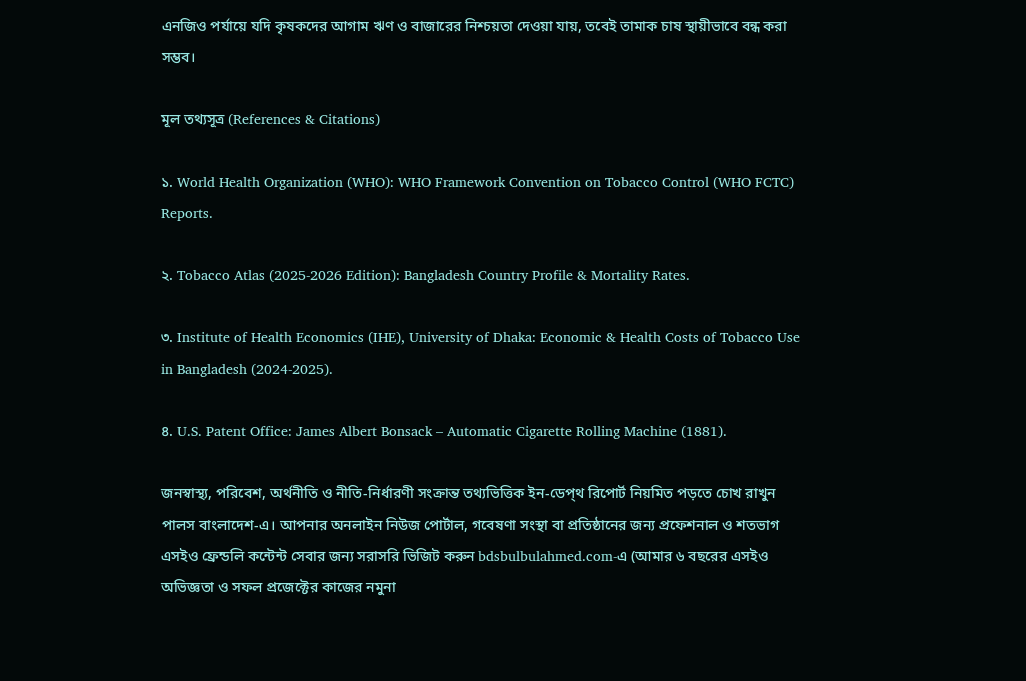এনজিও পর্যায়ে যদি কৃষকদের আগাম ঋণ ও বাজারের নিশ্চয়তা দেওয়া যায়, তবেই তামাক চাষ স্থায়ীভাবে বন্ধ করা সম্ভব।

মূল তথ্যসূত্র (References & Citations)

১. World Health Organization (WHO): WHO Framework Convention on Tobacco Control (WHO FCTC) Reports.

২. Tobacco Atlas (2025-2026 Edition): Bangladesh Country Profile & Mortality Rates.

৩. Institute of Health Economics (IHE), University of Dhaka: Economic & Health Costs of Tobacco Use in Bangladesh (2024-2025).

৪. U.S. Patent Office: James Albert Bonsack – Automatic Cigarette Rolling Machine (1881).

জনস্বাস্থ্য, পরিবেশ, অর্থনীতি ও নীতি-নির্ধারণী সংক্রান্ত তথ্যভিত্তিক ইন-ডেপ্থ রিপোর্ট নিয়মিত পড়তে চোখ রাখুন পালস বাংলাদেশ-এ। আপনার অনলাইন নিউজ পোর্টাল, গবেষণা সংস্থা বা প্রতিষ্ঠানের জন্য প্রফেশনাল ও শতভাগ এসইও ফ্রেন্ডলি কন্টেন্ট সেবার জন্য সরাসরি ভিজিট করুন bdsbulbulahmed.com-এ (আমার ৬ বছরের এসইও অভিজ্ঞতা ও সফল প্রজেক্টের কাজের নমুনা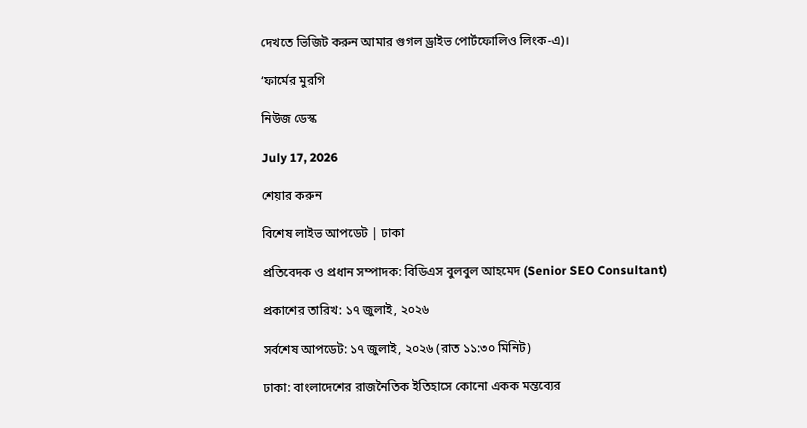দেখতে ভিজিট করুন আমার গুগল ড্রাইভ পোর্টফোলিও লিংক-এ)।

‘ফার্মের মুরগি

নিউজ ডেস্ক

July 17, 2026

শেয়ার করুন

বিশেষ লাইভ আপডেট | ঢাকা

প্রতিবেদক ও প্রধান সম্পাদক: বিডিএস বুলবুল আহমেদ (Senior SEO Consultant)

প্রকাশের তারিখ: ১৭ জুলাই, ২০২৬

সর্বশেষ আপডেট: ১৭ জুলাই, ২০২৬ (রাত ১১:৩০ মিনিট)

ঢাকা: বাংলাদেশের রাজনৈতিক ইতিহাসে কোনো একক মন্তব্যের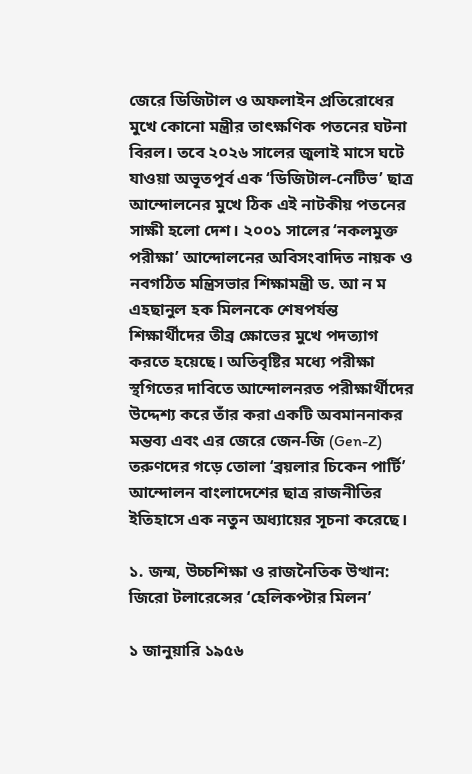জেরে ডিজিটাল ও অফলাইন প্রতিরোধের মুখে কোনো মন্ত্রীর তাৎক্ষণিক পতনের ঘটনা বিরল। তবে ২০২৬ সালের জুলাই মাসে ঘটে যাওয়া অভূতপূর্ব এক ‘ডিজিটাল-নেটিভ’ ছাত্র আন্দোলনের মুখে ঠিক এই নাটকীয় পতনের সাক্ষী হলো দেশ। ২০০১ সালের ‘নকলমুক্ত পরীক্ষা’ আন্দোলনের অবিসংবাদিত নায়ক ও নবগঠিত মন্ত্রিসভার শিক্ষামন্ত্রী ড. আ ন ম এহছানুল হক মিলনকে শেষপর্যন্ত শিক্ষার্থীদের তীব্র ক্ষোভের মুখে পদত্যাগ করতে হয়েছে। অতিবৃষ্টির মধ্যে পরীক্ষা স্থগিতের দাবিতে আন্দোলনরত পরীক্ষার্থীদের উদ্দেশ্য করে তাঁর করা একটি অবমাননাকর মন্তব্য এবং এর জেরে জেন-জি (Gen-Z) তরুণদের গড়ে তোলা ‘ব্রয়লার চিকেন পার্টি’ আন্দোলন বাংলাদেশের ছাত্র রাজনীতির ইতিহাসে এক নতুন অধ্যায়ের সূচনা করেছে।

১. জন্ম, উচ্চশিক্ষা ও রাজনৈতিক উত্থান: জিরো টলারেন্সের ‘হেলিকপ্টার মিলন’

১ জানুয়ারি ১৯৫৬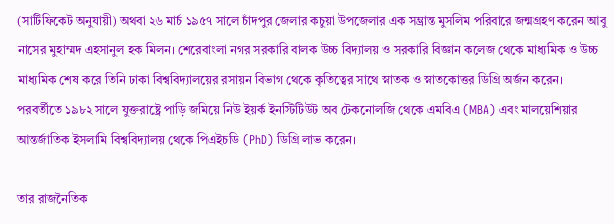(সার্টিফিকেট অনুযায়ী) অথবা ২৬ মার্চ ১৯৫৭ সালে চাঁদপুর জেলার কচুয়া উপজেলার এক সম্ভ্রান্ত মুসলিম পরিবারে জন্মগ্রহণ করেন আবু নাসের মুহাম্মদ এহসানুল হক মিলন। শেরেবাংলা নগর সরকারি বালক উচ্চ বিদ্যালয় ও সরকারি বিজ্ঞান কলেজ থেকে মাধ্যমিক ও উচ্চ মাধ্যমিক শেষ করে তিনি ঢাকা বিশ্ববিদ্যালয়ের রসায়ন বিভাগ থেকে কৃতিত্বের সাথে স্নাতক ও স্নাতকোত্তর ডিগ্রি অর্জন করেন। পরবর্তীতে ১৯৮২ সালে যুক্তরাষ্ট্রে পাড়ি জমিয়ে নিউ ইয়র্ক ইনস্টিটিউট অব টেকনোলজি থেকে এমবিএ (MBA) এবং মালয়েশিয়ার আন্তর্জাতিক ইসলামি বিশ্ববিদ্যালয় থেকে পিএইচডি (PhD) ডিগ্রি লাভ করেন।

তার রাজনৈতিক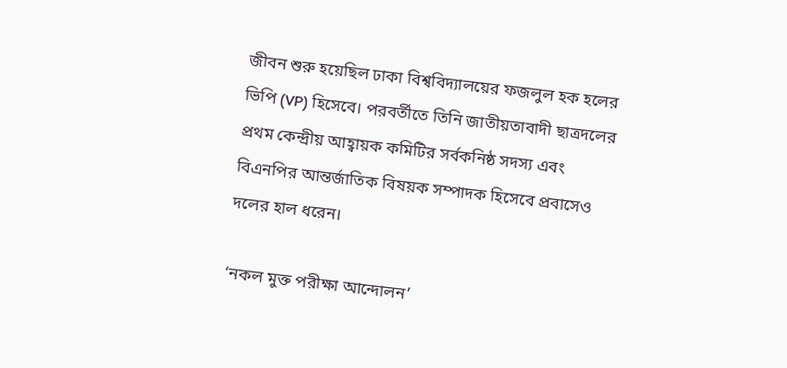জীবন শুরু হয়েছিল ঢাকা বিশ্ববিদ্যালয়ের ফজলুল হক হলের ভিপি (VP) হিসেবে। পরবর্তীতে তিনি জাতীয়তাবাদী ছাত্রদলের প্রথম কেন্দ্রীয় আহ্বায়ক কমিটির সর্বকনিষ্ঠ সদস্য এবং বিএনপির আন্তর্জাতিক বিষয়ক সম্পাদক হিসেবে প্রবাসেও দলের হাল ধরেন।

‘নকল মুক্ত পরীক্ষা আন্দোলন’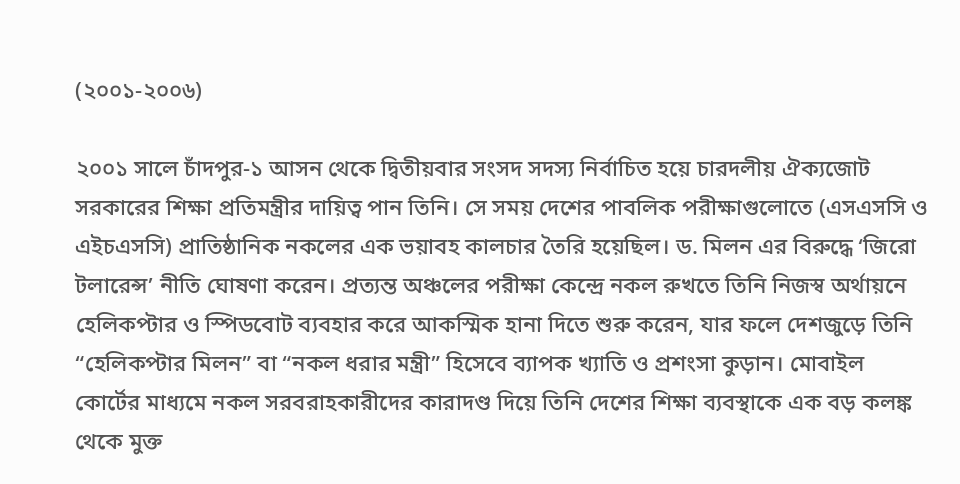(২০০১-২০০৬)

২০০১ সালে চাঁদপুর-১ আসন থেকে দ্বিতীয়বার সংসদ সদস্য নির্বাচিত হয়ে চারদলীয় ঐক্যজোট সরকারের শিক্ষা প্রতিমন্ত্রীর দায়িত্ব পান তিনি। সে সময় দেশের পাবলিক পরীক্ষাগুলোতে (এসএসসি ও এইচএসসি) প্রাতিষ্ঠানিক নকলের এক ভয়াবহ কালচার তৈরি হয়েছিল। ড. মিলন এর বিরুদ্ধে ‘জিরো টলারেন্স’ নীতি ঘোষণা করেন। প্রত্যন্ত অঞ্চলের পরীক্ষা কেন্দ্রে নকল রুখতে তিনি নিজস্ব অর্থায়নে হেলিকপ্টার ও স্পিডবোট ব্যবহার করে আকস্মিক হানা দিতে শুরু করেন, যার ফলে দেশজুড়ে তিনি “হেলিকপ্টার মিলন” বা “নকল ধরার মন্ত্রী” হিসেবে ব্যাপক খ্যাতি ও প্রশংসা কুড়ান। মোবাইল কোর্টের মাধ্যমে নকল সরবরাহকারীদের কারাদণ্ড দিয়ে তিনি দেশের শিক্ষা ব্যবস্থাকে এক বড় কলঙ্ক থেকে মুক্ত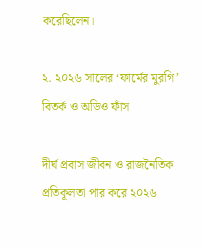করেছিলেন।

২. ২০২৬ সালের ‘ফার্মের মুরগি’ বিতর্ক ও অডিও ফাঁস

দীর্ঘ প্রবাস জীবন ও রাজনৈতিক প্রতিকূলতা পার করে ২০২৬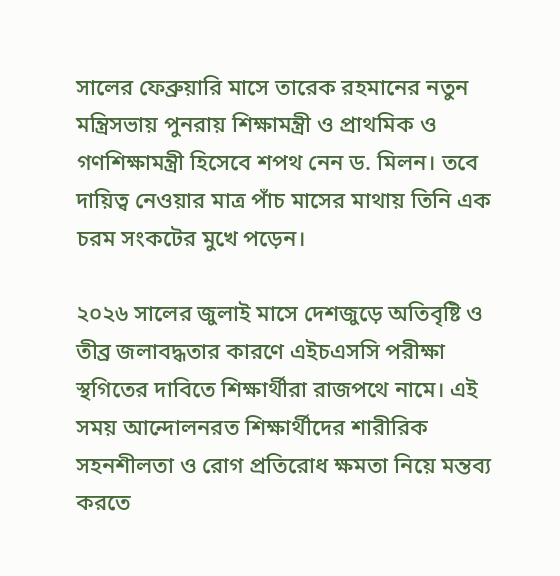সালের ফেব্রুয়ারি মাসে তারেক রহমানের নতুন মন্ত্রিসভায় পুনরায় শিক্ষামন্ত্রী ও প্রাথমিক ও গণশিক্ষামন্ত্রী হিসেবে শপথ নেন ড. মিলন। তবে দায়িত্ব নেওয়ার মাত্র পাঁচ মাসের মাথায় তিনি এক চরম সংকটের মুখে পড়েন।

২০২৬ সালের জুলাই মাসে দেশজুড়ে অতিবৃষ্টি ও তীব্র জলাবদ্ধতার কারণে এইচএসসি পরীক্ষা স্থগিতের দাবিতে শিক্ষার্থীরা রাজপথে নামে। এই সময় আন্দোলনরত শিক্ষার্থীদের শারীরিক সহনশীলতা ও রোগ প্রতিরোধ ক্ষমতা নিয়ে মন্তব্য করতে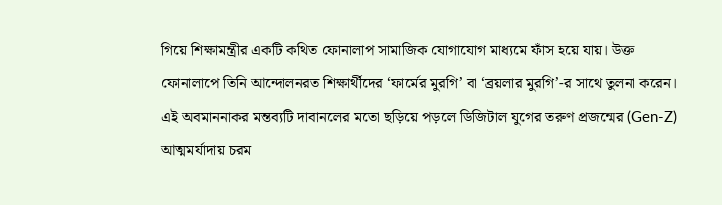গিয়ে শিক্ষামন্ত্রীর একটি কথিত ফোনালাপ সামাজিক যোগাযোগ মাধ্যমে ফাঁস হয়ে যায়। উক্ত ফোনালাপে তিনি আন্দোলনরত শিক্ষার্থীদের ‘ফার্মের মুরগি’ বা ‘ব্রয়লার মুরগি’-র সাথে তুলনা করেন। এই অবমাননাকর মন্তব্যটি দাবানলের মতো ছড়িয়ে পড়লে ডিজিটাল যুগের তরুণ প্রজন্মের (Gen-Z) আত্মমর্যাদায় চরম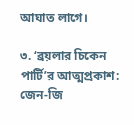আঘাত লাগে।

৩. ‘ব্রয়লার চিকেন পার্টি’র আত্মপ্রকাশ: জেন-জি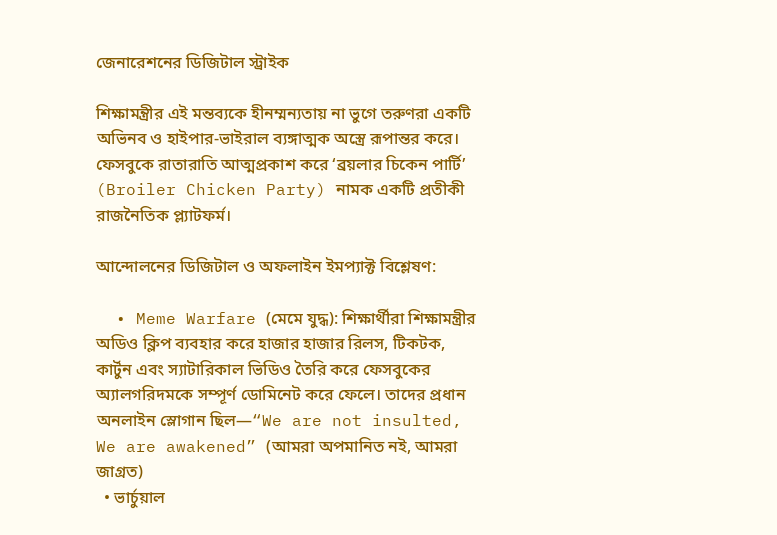জেনারেশনের ডিজিটাল স্ট্রাইক

শিক্ষামন্ত্রীর এই মন্তব্যকে হীনম্মন্যতায় না ভুগে তরুণরা একটি অভিনব ও হাইপার-ভাইরাল ব্যঙ্গাত্মক অস্ত্রে রূপান্তর করে। ফেসবুকে রাতারাতি আত্মপ্রকাশ করে ‘ব্রয়লার চিকেন পার্টি’ (Broiler Chicken Party) নামক একটি প্রতীকী রাজনৈতিক প্ল্যাটফর্ম।

আন্দোলনের ডিজিটাল ও অফলাইন ইমপ্যাক্ট বিশ্লেষণ:

  • Meme Warfare (মেমে যুদ্ধ): শিক্ষার্থীরা শিক্ষামন্ত্রীর অডিও ক্লিপ ব্যবহার করে হাজার হাজার রিলস, টিকটক, কার্টুন এবং স্যাটারিকাল ভিডিও তৈরি করে ফেসবুকের অ্যালগরিদমকে সম্পূর্ণ ডোমিনেট করে ফেলে। তাদের প্রধান অনলাইন স্লোগান ছিল—“We are not insulted, We are awakened” (আমরা অপমানিত নই, আমরা জাগ্রত)
  • ভার্চুয়াল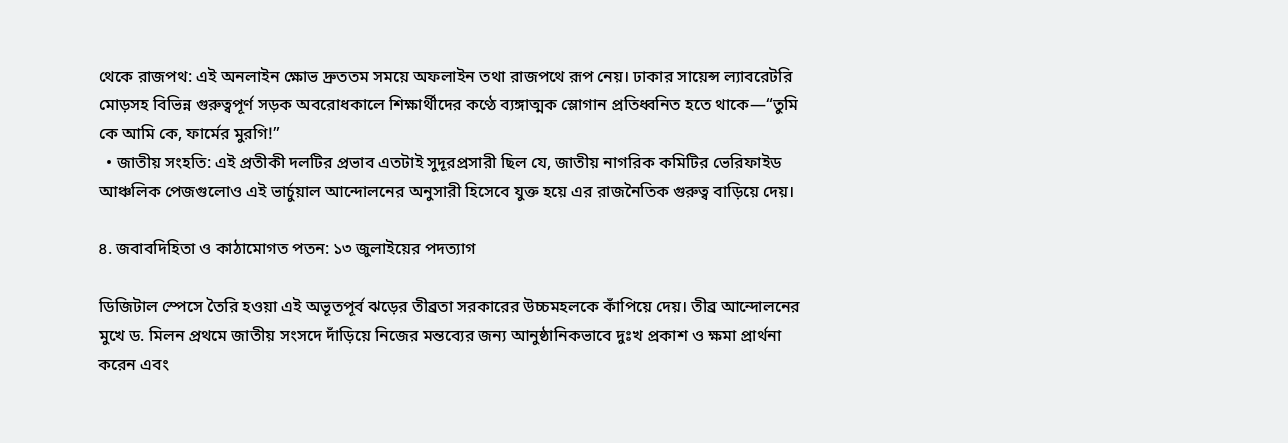থেকে রাজপথ: এই অনলাইন ক্ষোভ দ্রুততম সময়ে অফলাইন তথা রাজপথে রূপ নেয়। ঢাকার সায়েন্স ল্যাবরেটরি মোড়সহ বিভিন্ন গুরুত্বপূর্ণ সড়ক অবরোধকালে শিক্ষার্থীদের কণ্ঠে ব্যঙ্গাত্মক স্লোগান প্রতিধ্বনিত হতে থাকে—“তুমি কে আমি কে, ফার্মের মুরগি!”
  • জাতীয় সংহতি: এই প্রতীকী দলটির প্রভাব এতটাই সুদূরপ্রসারী ছিল যে, জাতীয় নাগরিক কমিটির ভেরিফাইড আঞ্চলিক পেজগুলোও এই ভার্চুয়াল আন্দোলনের অনুসারী হিসেবে যুক্ত হয়ে এর রাজনৈতিক গুরুত্ব বাড়িয়ে দেয়।

৪. জবাবদিহিতা ও কাঠামোগত পতন: ১৩ জুলাইয়ের পদত্যাগ

ডিজিটাল স্পেসে তৈরি হওয়া এই অভূতপূর্ব ঝড়ের তীব্রতা সরকারের উচ্চমহলকে কাঁপিয়ে দেয়। তীব্র আন্দোলনের মুখে ড. মিলন প্রথমে জাতীয় সংসদে দাঁড়িয়ে নিজের মন্তব্যের জন্য আনুষ্ঠানিকভাবে দুঃখ প্রকাশ ও ক্ষমা প্রার্থনা করেন এবং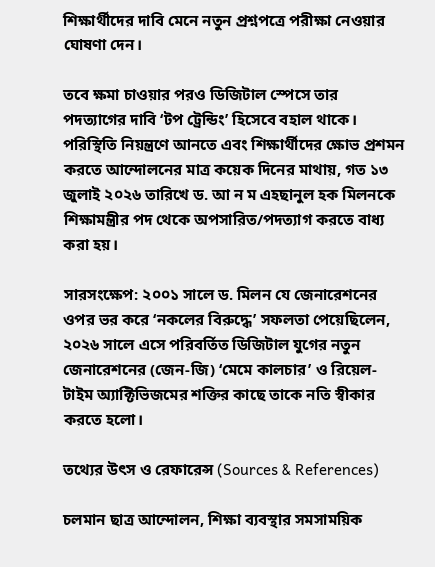শিক্ষার্থীদের দাবি মেনে নতুন প্রশ্নপত্রে পরীক্ষা নেওয়ার ঘোষণা দেন।

তবে ক্ষমা চাওয়ার পরও ডিজিটাল স্পেসে তার পদত্যাগের দাবি ‘টপ ট্রেন্ডিং’ হিসেবে বহাল থাকে। পরিস্থিতি নিয়ন্ত্রণে আনতে এবং শিক্ষার্থীদের ক্ষোভ প্রশমন করতে আন্দোলনের মাত্র কয়েক দিনের মাথায়, গত ১৩ জুলাই ২০২৬ তারিখে ড. আ ন ম এহছানুল হক মিলনকে শিক্ষামন্ত্রীর পদ থেকে অপসারিত/পদত্যাগ করতে বাধ্য করা হয়।

সারসংক্ষেপ: ২০০১ সালে ড. মিলন যে জেনারেশনের ওপর ভর করে ‘নকলের বিরুদ্ধে’ সফলতা পেয়েছিলেন, ২০২৬ সালে এসে পরিবর্তিত ডিজিটাল যুগের নতুন জেনারেশনের (জেন-জি) ‘মেমে কালচার’ ও রিয়েল-টাইম অ্যাক্টিভিজমের শক্তির কাছে তাকে নতি স্বীকার করতে হলো।

তথ্যের উৎস ও রেফারেন্স (Sources & References)

চলমান ছাত্র আন্দোলন, শিক্ষা ব্যবস্থার সমসাময়িক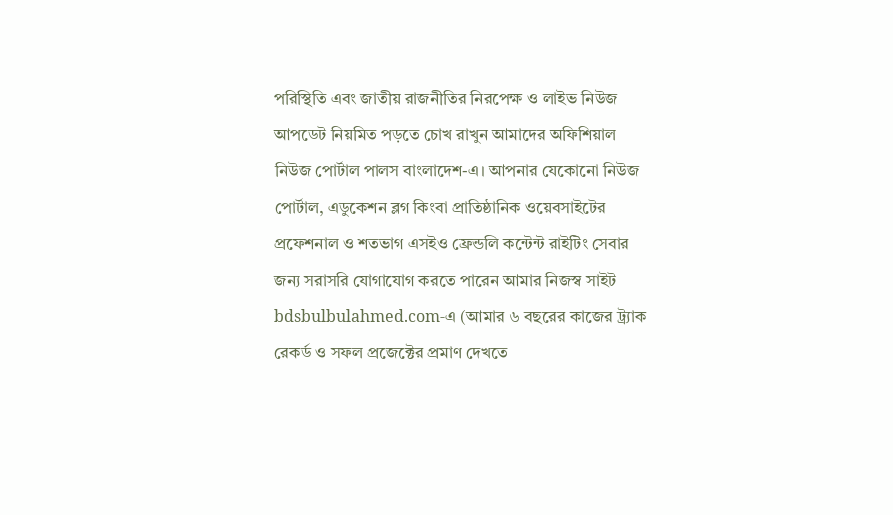পরিস্থিতি এবং জাতীয় রাজনীতির নিরপেক্ষ ও লাইভ নিউজ আপডেট নিয়মিত পড়তে চোখ রাখুন আমাদের অফিশিয়াল নিউজ পোর্টাল পালস বাংলাদেশ-এ। আপনার যেকোনো নিউজ পোর্টাল, এডুকেশন ব্লগ কিংবা প্রাতিষ্ঠানিক ওয়েবসাইটের প্রফেশনাল ও শতভাগ এসইও ফ্রেন্ডলি কন্টেন্ট রাইটিং সেবার জন্য সরাসরি যোগাযোগ করতে পারেন আমার নিজস্ব সাইট bdsbulbulahmed.com-এ (আমার ৬ বছরের কাজের ট্র্যাক রেকর্ড ও সফল প্রজেক্টের প্রমাণ দেখতে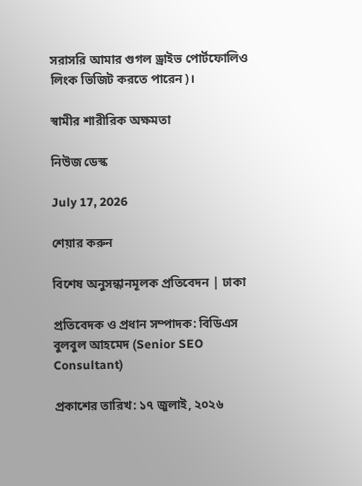সরাসরি আমার গুগল ড্রাইভ পোর্টফোলিও লিংক ভিজিট করতে পারেন)।

স্বামীর শারীরিক অক্ষমতা

নিউজ ডেস্ক

July 17, 2026

শেয়ার করুন

বিশেষ অনুসন্ধানমূলক প্রতিবেদন | ঢাকা

প্রতিবেদক ও প্রধান সম্পাদক: বিডিএস বুলবুল আহমেদ (Senior SEO Consultant)

প্রকাশের তারিখ: ১৭ জুলাই, ২০২৬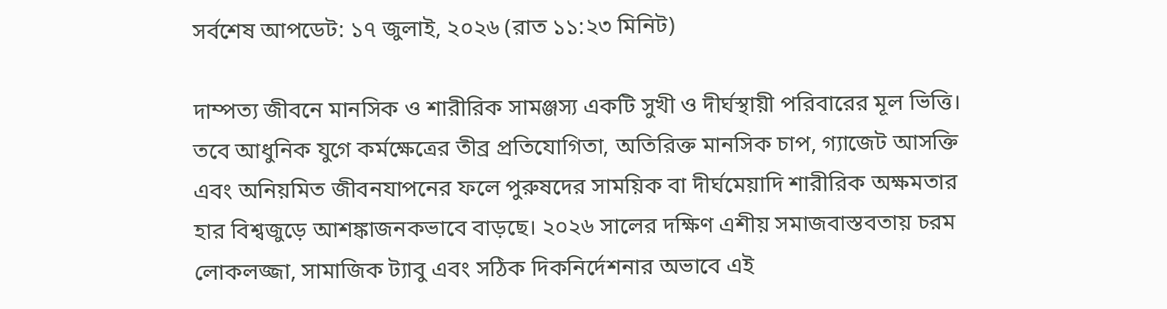সর্বশেষ আপডেট: ১৭ জুলাই, ২০২৬ (রাত ১১:২৩ মিনিট)

দাম্পত্য জীবনে মানসিক ও শারীরিক সামঞ্জস্য একটি সুখী ও দীর্ঘস্থায়ী পরিবারের মূল ভিত্তি। তবে আধুনিক যুগে কর্মক্ষেত্রের তীব্র প্রতিযোগিতা, অতিরিক্ত মানসিক চাপ, গ্যাজেট আসক্তি এবং অনিয়মিত জীবনযাপনের ফলে পুরুষদের সাময়িক বা দীর্ঘমেয়াদি শারীরিক অক্ষমতার হার বিশ্বজুড়ে আশঙ্কাজনকভাবে বাড়ছে। ২০২৬ সালের দক্ষিণ এশীয় সমাজবাস্তবতায় চরম লোকলজ্জা, সামাজিক ট্যাবু এবং সঠিক দিকনির্দেশনার অভাবে এই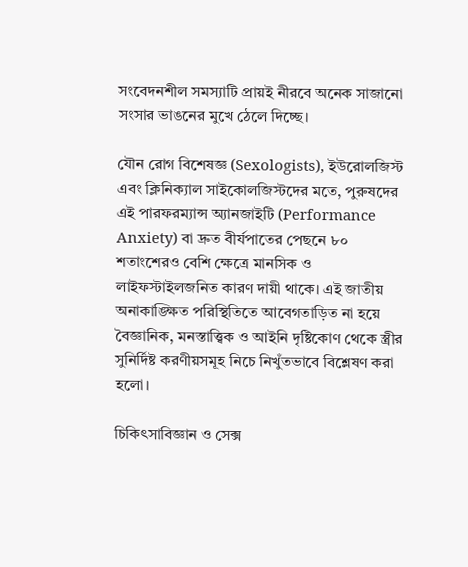সংবেদনশীল সমস্যাটি প্রায়ই নীরবে অনেক সাজানো সংসার ভাঙনের মুখে ঠেলে দিচ্ছে।

যৌন রোগ বিশেষজ্ঞ (Sexologists), ইউরোলজিস্ট এবং ক্লিনিক্যাল সাইকোলজিস্টদের মতে, পুরুষদের এই পারফরম্যান্স অ্যানজাইটি (Performance Anxiety) বা দ্রুত বীর্যপাতের পেছনে ৮০ শতাংশেরও বেশি ক্ষেত্রে মানসিক ও লাইফস্টাইলজনিত কারণ দায়ী থাকে। এই জাতীয় অনাকাঙ্ক্ষিত পরিস্থিতিতে আবেগতাড়িত না হয়ে বৈজ্ঞানিক, মনস্তাত্ত্বিক ও আইনি দৃষ্টিকোণ থেকে স্ত্রীর সুনির্দিষ্ট করণীয়সমূহ নিচে নিখুঁতভাবে বিশ্লেষণ করা হলো।

চিকিৎসাবিজ্ঞান ও সেক্স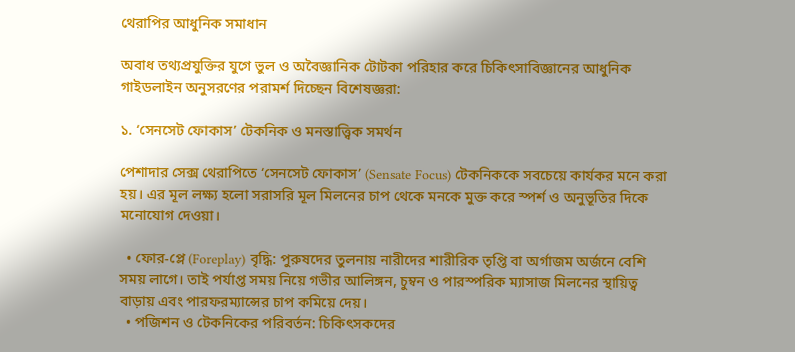থেরাপির আধুনিক সমাধান

অবাধ তথ্যপ্রযুক্তির যুগে ভুল ও অবৈজ্ঞানিক টোটকা পরিহার করে চিকিৎসাবিজ্ঞানের আধুনিক গাইডলাইন অনুসরণের পরামর্শ দিচ্ছেন বিশেষজ্ঞরা:

১. ‘সেনসেট ফোকাস’ টেকনিক ও মনস্তাত্ত্বিক সমর্থন

পেশাদার সেক্স থেরাপিতে ‘সেনসেট ফোকাস’ (Sensate Focus) টেকনিককে সবচেয়ে কার্যকর মনে করা হয়। এর মূল লক্ষ্য হলো সরাসরি মূল মিলনের চাপ থেকে মনকে মুক্ত করে স্পর্শ ও অনুভূতির দিকে মনোযোগ দেওয়া।

  • ফোর-প্লে (Foreplay) বৃদ্ধি: পুরুষদের তুলনায় নারীদের শারীরিক তৃপ্তি বা অর্গাজম অর্জনে বেশি সময় লাগে। তাই পর্যাপ্ত সময় নিয়ে গভীর আলিঙ্গন, চুম্বন ও পারস্পরিক ম্যাসাজ মিলনের স্থায়িত্ব বাড়ায় এবং পারফরম্যান্সের চাপ কমিয়ে দেয়।
  • পজিশন ও টেকনিকের পরিবর্তন: চিকিৎসকদের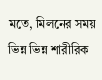মতে, মিলনের সময় ভিন্ন ভিন্ন শারীরিক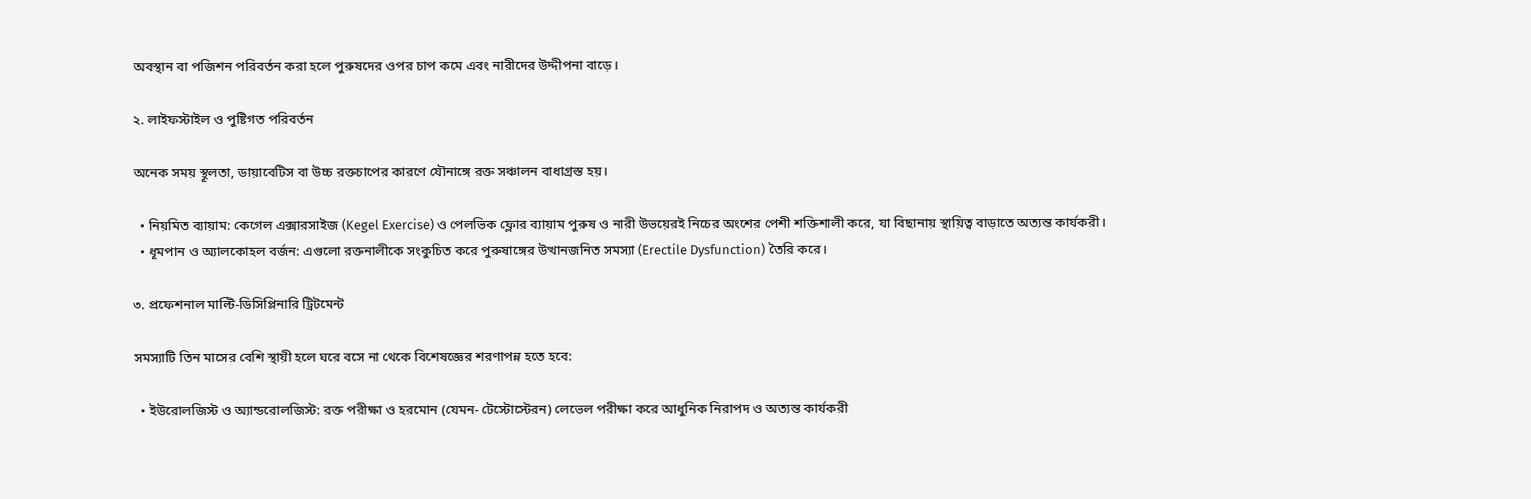অবস্থান বা পজিশন পরিবর্তন করা হলে পুরুষদের ওপর চাপ কমে এবং নারীদের উদ্দীপনা বাড়ে।

২. লাইফস্টাইল ও পুষ্টিগত পরিবর্তন

অনেক সময় স্থূলতা, ডায়াবেটিস বা উচ্চ রক্তচাপের কারণে যৌনাঙ্গে রক্ত সঞ্চালন বাধাগ্রস্ত হয়।

  • নিয়মিত ব্যায়াম: কেগেল এক্সারসাইজ (Kegel Exercise) ও পেলভিক ফ্লোর ব্যায়াম পুরুষ ও নারী উভয়েরই নিচের অংশের পেশী শক্তিশালী করে, যা বিছানায় স্থায়িত্ব বাড়াতে অত্যন্ত কার্যকরী।
  • ধূমপান ও অ্যালকোহল বর্জন: এগুলো রক্তনালীকে সংকুচিত করে পুরুষাঙ্গের উত্থানজনিত সমস্যা (Erectile Dysfunction) তৈরি করে।

৩. প্রফেশনাল মাল্টি-ডিসিপ্লিনারি ট্রিটমেন্ট

সমস্যাটি তিন মাসের বেশি স্থায়ী হলে ঘরে বসে না থেকে বিশেষজ্ঞের শরণাপন্ন হতে হবে:

  • ইউরোলজিস্ট ও অ্যান্ডরোলজিস্ট: রক্ত পরীক্ষা ও হরমোন (যেমন- টেস্টোস্টেরন) লেভেল পরীক্ষা করে আধুনিক নিরাপদ ও অত্যন্ত কার্যকরী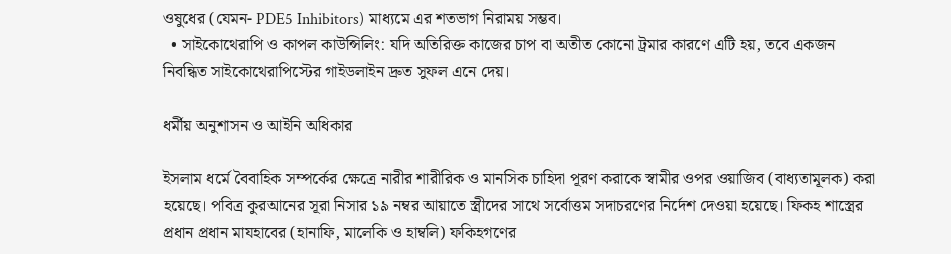ওষুধের (যেমন- PDE5 Inhibitors) মাধ্যমে এর শতভাগ নিরাময় সম্ভব।
  • সাইকোথেরাপি ও কাপল কাউন্সিলিং: যদি অতিরিক্ত কাজের চাপ বা অতীত কোনো ট্রমার কারণে এটি হয়, তবে একজন নিবন্ধিত সাইকোথেরাপিস্টের গাইডলাইন দ্রুত সুফল এনে দেয়।

ধর্মীয় অনুশাসন ও আইনি অধিকার

ইসলাম ধর্মে বৈবাহিক সম্পর্কের ক্ষেত্রে নারীর শারীরিক ও মানসিক চাহিদা পূরণ করাকে স্বামীর ওপর ওয়াজিব (বাধ্যতামূলক) করা হয়েছে। পবিত্র কুরআনের সূরা নিসার ১৯ নম্বর আয়াতে স্ত্রীদের সাথে সর্বোত্তম সদাচরণের নির্দেশ দেওয়া হয়েছে। ফিকহ শাস্ত্রের প্রধান প্রধান মাযহাবের (হানাফি, মালেকি ও হাম্বলি) ফকিহগণের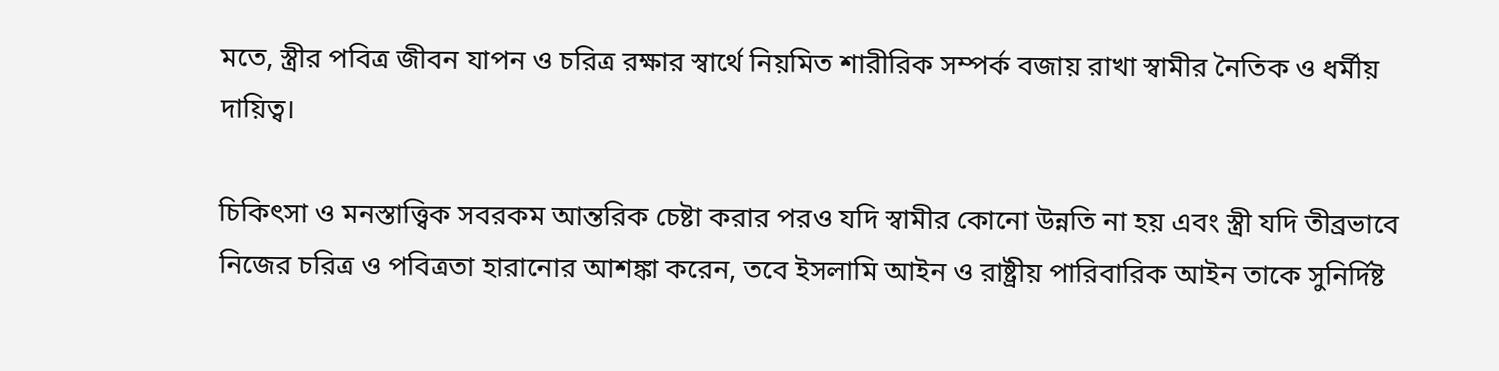মতে, স্ত্রীর পবিত্র জীবন যাপন ও চরিত্র রক্ষার স্বার্থে নিয়মিত শারীরিক সম্পর্ক বজায় রাখা স্বামীর নৈতিক ও ধর্মীয় দায়িত্ব।

চিকিৎসা ও মনস্তাত্ত্বিক সবরকম আন্তরিক চেষ্টা করার পরও যদি স্বামীর কোনো উন্নতি না হয় এবং স্ত্রী যদি তীব্রভাবে নিজের চরিত্র ও পবিত্রতা হারানোর আশঙ্কা করেন, তবে ইসলামি আইন ও রাষ্ট্রীয় পারিবারিক আইন তাকে সুনির্দিষ্ট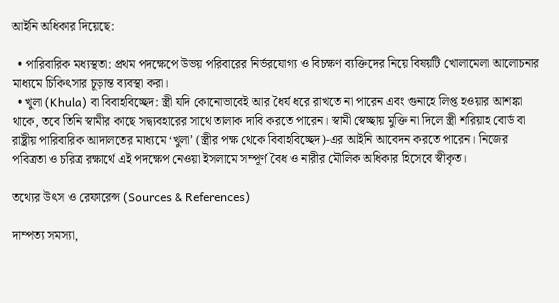আইনি অধিকার দিয়েছে:

  • পারিবারিক মধ্যস্থতা: প্রথম পদক্ষেপে উভয় পরিবারের নির্ভরযোগ্য ও বিচক্ষণ ব্যক্তিদের নিয়ে বিষয়টি খোলামেলা আলোচনার মাধ্যমে চিকিৎসার চূড়ান্ত ব্যবস্থা করা।
  • খুলা (Khula) বা বিবাহবিচ্ছেদ: স্ত্রী যদি কোনোভাবেই আর ধৈর্য ধরে রাখতে না পারেন এবং গুনাহে লিপ্ত হওয়ার আশঙ্কা থাকে, তবে তিনি স্বামীর কাছে সদ্ব্যবহারের সাথে তালাক দাবি করতে পারেন। স্বামী স্বেচ্ছায় মুক্তি না দিলে স্ত্রী শরিয়াহ বোর্ড বা রাষ্ট্রীয় পারিবারিক আদালতের মাধ্যমে ‘খুলা’ (স্ত্রীর পক্ষ থেকে বিবাহবিচ্ছেদ)-এর আইনি আবেদন করতে পারেন। নিজের পবিত্রতা ও চরিত্র রক্ষার্থে এই পদক্ষেপ নেওয়া ইসলামে সম্পূর্ণ বৈধ ও নারীর মৌলিক অধিকার হিসেবে স্বীকৃত।

তথ্যের উৎস ও রেফারেন্স (Sources & References)

দাম্পত্য সমস্যা,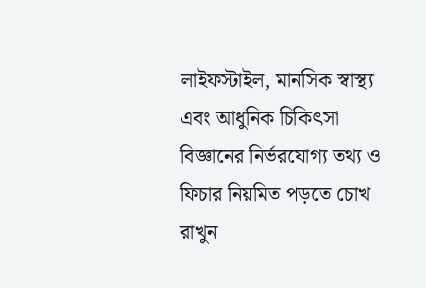লাইফস্টাইল, মানসিক স্বাস্থ্য এবং আধুনিক চিকিৎসা বিজ্ঞানের নির্ভরযোগ্য তথ্য ও ফিচার নিয়মিত পড়তে চোখ রাখুন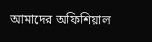আমাদের অফিশিয়াল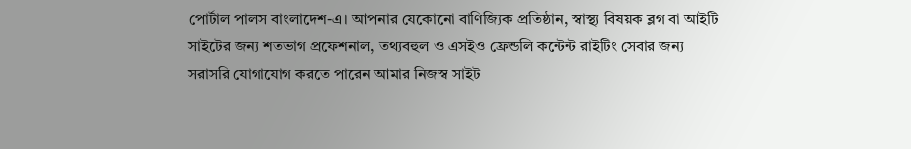পোর্টাল পালস বাংলাদেশ-এ। আপনার যেকোনো বাণিজ্যিক প্রতিষ্ঠান, স্বাস্থ্য বিষয়ক ব্লগ বা আইটি সাইটের জন্য শতভাগ প্রফেশনাল, তথ্যবহুল ও এসইও ফ্রেন্ডলি কন্টেন্ট রাইটিং সেবার জন্য সরাসরি যোগাযোগ করতে পারেন আমার নিজস্ব সাইট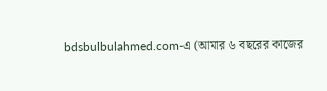bdsbulbulahmed.com-এ (আমার ৬ বছরের কাজের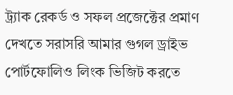ট্র্যাক রেকর্ড ও সফল প্রজেক্টের প্রমাণ দেখতে সরাসরি আমার গুগল ড্রাইভ পোর্টফোলিও লিংক ভিজিট করতে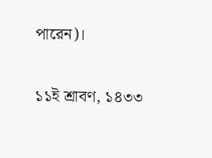পারেন)।

১১ই শ্রাবণ, ১৪৩৩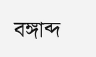বঙ্গাব্দ